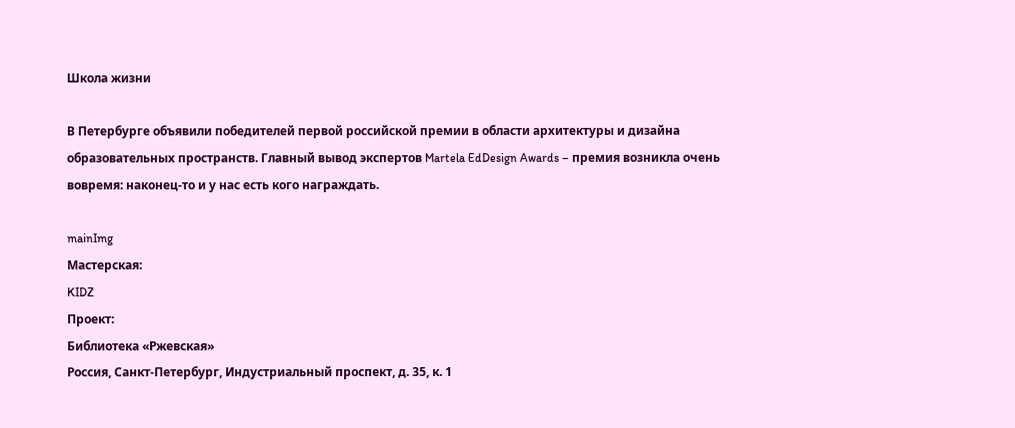Школа жизни

В Петербурге объявили победителей первой российской премии в области архитектуры и дизайна образовательных пространств. Главный вывод экспертов Martela EdDesign Awards – премия возникла очень вовремя: наконец-то и у нас есть кого награждать.

mainImg
Мастерская:
KIDZ
Проект:
Библиотека «Ржевская»
Россия, Санкт-Петербург, Индустриальный проспект, д. 35, к. 1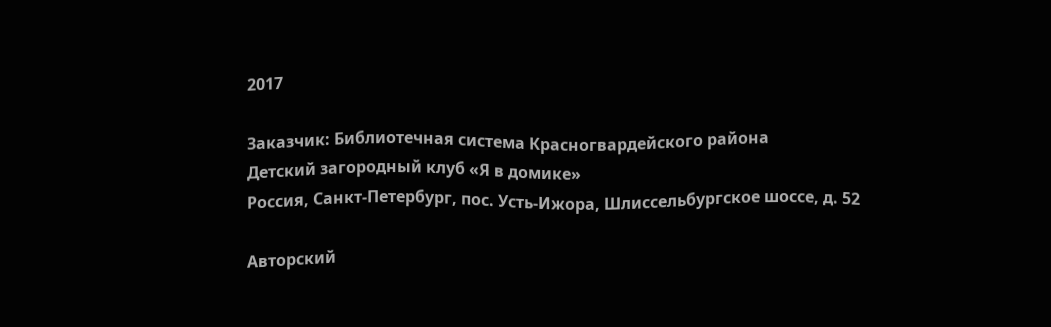2017

Заказчик: Библиотечная система Красногвардейского района
Детский загородный клуб «Я в домике»
Россия, Санкт-Петербург, пос. Усть-Ижора, Шлиссельбургское шоссе, д. 52

Авторский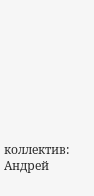коллектив:
Андрей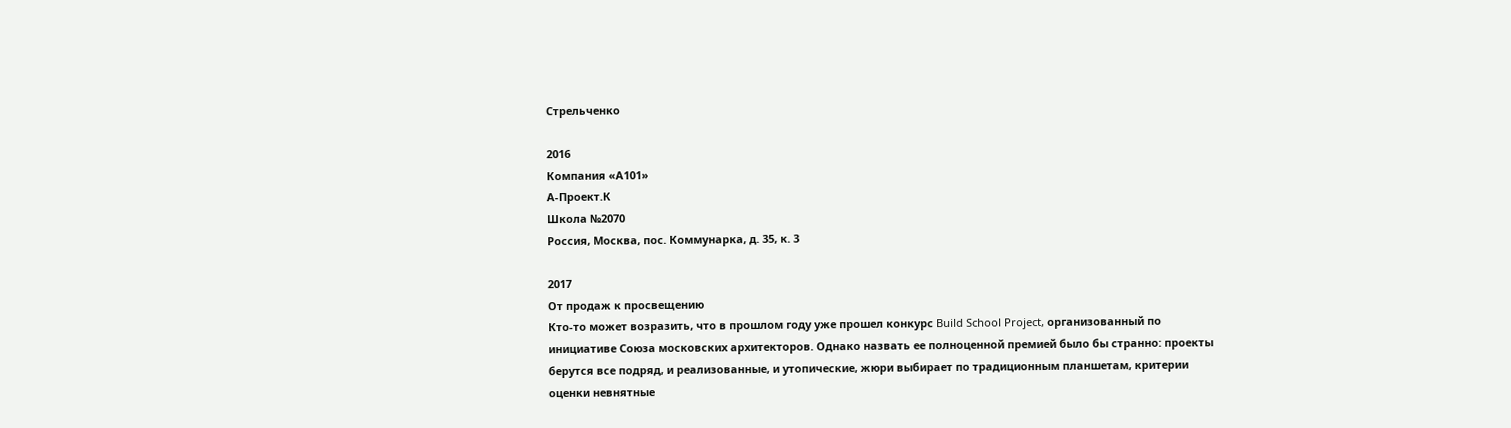Стрельченко

2016
Компания «А101»
А-Проект.К
Школа №2070
Россия, Москва, пос. Коммунарка, д. 35, к. 3

2017
От продаж к просвещению
Кто-то может возразить, что в прошлом году уже прошел конкурс Build School Project, организованный по инициативе Союза московских архитекторов. Однако назвать ее полноценной премией было бы странно: проекты берутся все подряд, и реализованные, и утопические, жюри выбирает по традиционным планшетам, критерии оценки невнятные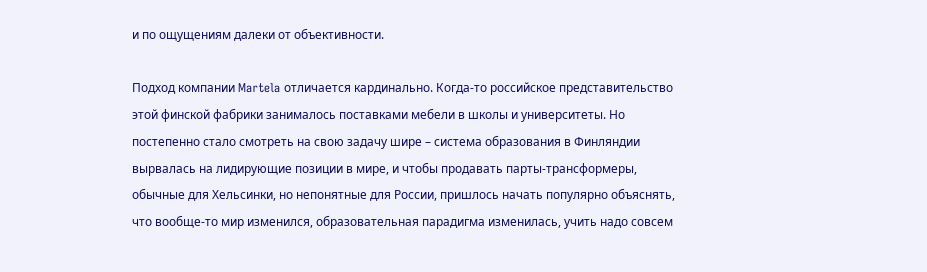и по ощущениям далеки от объективности.

Подход компании Martela отличается кардинально. Когда-то российское представительство этой финской фабрики занималось поставками мебели в школы и университеты. Но постепенно стало смотреть на свою задачу шире – система образования в Финляндии вырвалась на лидирующие позиции в мире, и чтобы продавать парты-трансформеры, обычные для Хельсинки, но непонятные для России, пришлось начать популярно объяснять, что вообще-то мир изменился, образовательная парадигма изменилась, учить надо совсем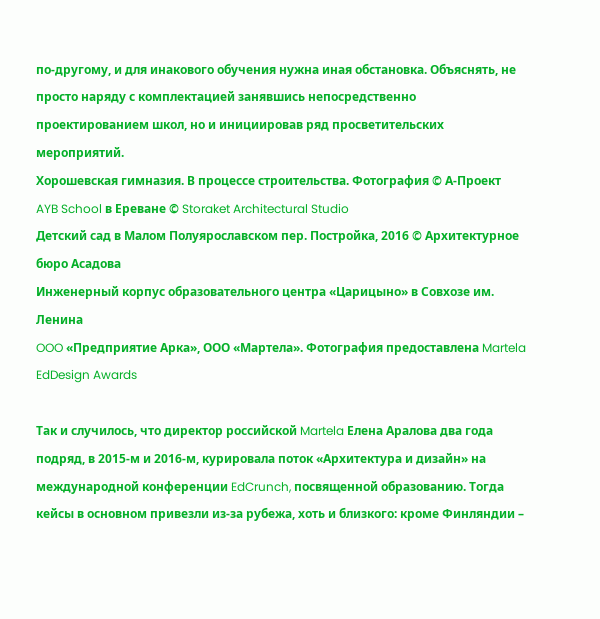по-другому, и для инакового обучения нужна иная обстановка. Объяснять, не просто наряду с комплектацией занявшись непосредственно проектированием школ, но и инициировав ряд просветительских мероприятий.
Хорошевская гимназия. В процессе строительства. Фотография © А-Проект
AYB School в Ереване © Storaket Architectural Studio
Детский сад в Малом Полуярославском пер. Постройка, 2016 © Архитектурное бюро Асадова
Инженерный корпус образовательного центра «Царицыно» в Совхозе им. Ленина
OOO «Предприятие Арка», ООО «Мартела». Фотография предоставлена Martela EdDesign Awards

Так и случилось, что директор российской Martela Елена Аралова два года подряд, в 2015-м и 2016-м, курировала поток «Архитектура и дизайн» на международной конференции EdCrunch, посвященной образованию. Тогда кейсы в основном привезли из-за рубежа, хоть и близкого: кроме Финляндии –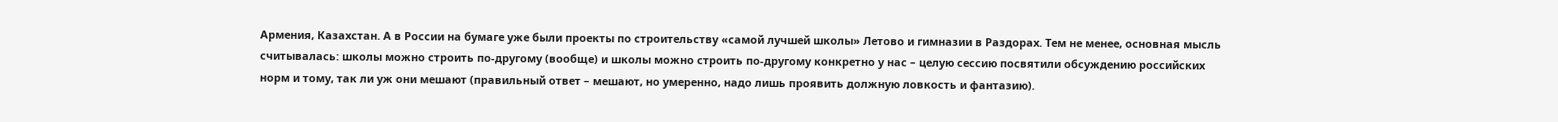Армения, Казахстан. А в России на бумаге уже были проекты по строительству «самой лучшей школы» Летово и гимназии в Раздорах. Тем не менее, основная мысль считывалась: школы можно строить по-другому (вообще) и школы можно строить по-другому конкретно у нас – целую сессию посвятили обсуждению российских норм и тому, так ли уж они мешают (правильный ответ – мешают, но умеренно, надо лишь проявить должную ловкость и фантазию).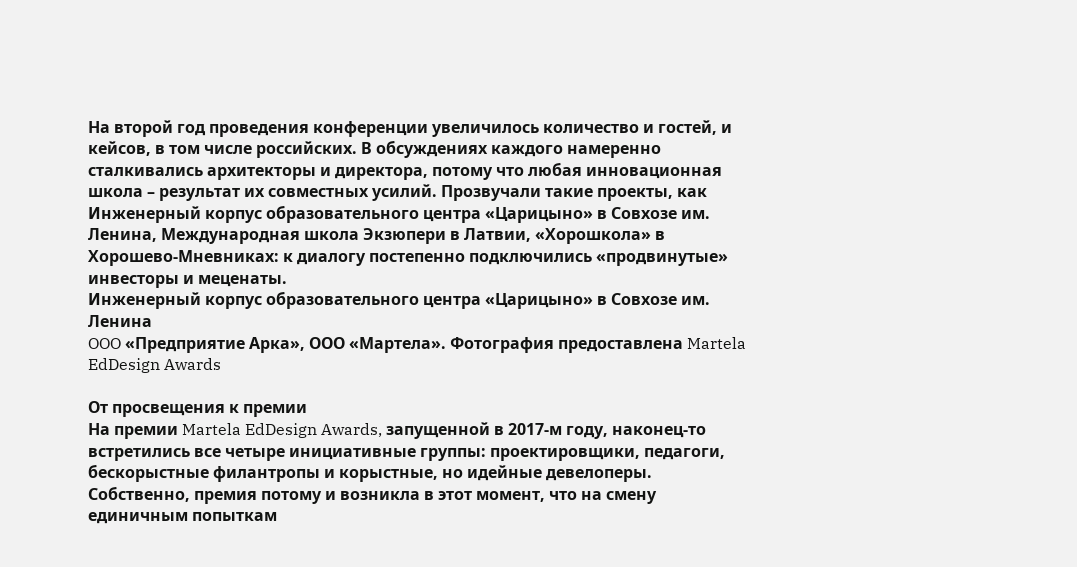На второй год проведения конференции увеличилось количество и гостей, и кейсов, в том числе российских. В обсуждениях каждого намеренно сталкивались архитекторы и директора, потому что любая инновационная школа – результат их совместных усилий. Прозвучали такие проекты, как Инженерный корпус образовательного центра «Царицыно» в Совхозе им. Ленина, Международная школа Экзюпери в Латвии, «Хорошкола» в Хорошево-Мневниках: к диалогу постепенно подключились «продвинутые» инвесторы и меценаты.
Инженерный корпус образовательного центра «Царицыно» в Совхозе им. Ленина
OOO «Предприятие Арка», ООО «Мартела». Фотография предоставлена Martela EdDesign Awards

От просвещения к премии
На премии Martela EdDesign Awards, запущенной в 2017-м году, наконец-то встретились все четыре инициативные группы: проектировщики, педагоги, бескорыстные филантропы и корыстные, но идейные девелоперы. Собственно, премия потому и возникла в этот момент, что на смену единичным попыткам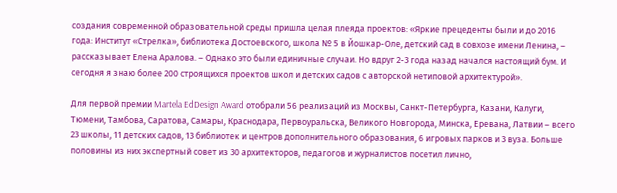создания современной образовательной среды пришла целая плеяда проектов: «Яркие прецеденты были и до 2016 года: Институт «Стрелка», библиотека Достоевского, школа № 5 в Йошкар-Оле, детский сад в совхозе имени Ленина, – рассказывает Елена Аралова. – Однако это были единичные случаи. Но вдруг 2-3 года назад начался настоящий бум. И сегодня я знаю более 200 строящихся проектов школ и детских садов с авторской нетиповой архитектурой».

Для первой премии Martela EdDesign Award отобрали 56 реализаций из Москвы, Санкт-Петербурга, Казани, Калуги, Тюмени, Тамбова, Саратова, Самары, Краснодара, Первоуральска, Великого Новгорода, Минска, Еревана, Латвии – всего 23 школы, 11 детских садов, 13 библиотек и центров дополнительного образования, 6 игровых парков и 3 вуза. Больше половины из них экспертный совет из 30 архитекторов, педагогов и журналистов посетил лично,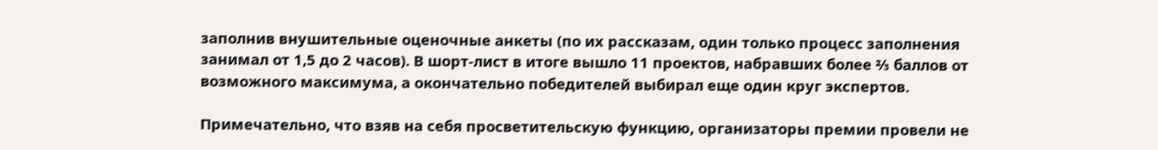заполнив внушительные оценочные анкеты (по их рассказам, один только процесс заполнения занимал от 1,5 до 2 часов). В шорт-лист в итоге вышло 11 проектов, набравших более ⅔ баллов от возможного максимума, а окончательно победителей выбирал еще один круг экспертов.

Примечательно, что взяв на себя просветительскую функцию, организаторы премии провели не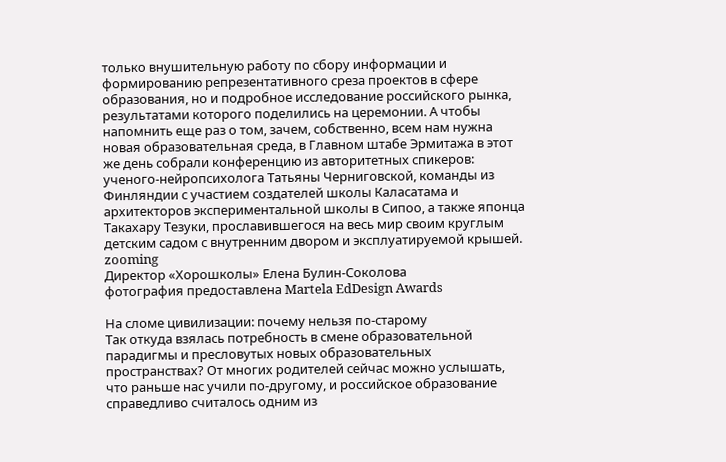только внушительную работу по сбору информации и формированию репрезентативного среза проектов в сфере образования, но и подробное исследование российского рынка, результатами которого поделились на церемонии. А чтобы напомнить еще раз о том, зачем, собственно, всем нам нужна новая образовательная среда, в Главном штабе Эрмитажа в этот же день собрали конференцию из авторитетных спикеров: ученого-нейропсихолога Татьяны Черниговской, команды из Финляндии с участием создателей школы Каласатама и архитекторов экспериментальной школы в Сипоо, а также японца Такахару Тезуки, прославившегося на весь мир своим круглым детским садом с внутренним двором и эксплуатируемой крышей.
zooming
Директор «Хорошколы» Елена Булин-Соколова
фотография предоставлена Martela EdDesign Awards

На сломе цивилизации: почему нельзя по-старому
Так откуда взялась потребность в смене образовательной парадигмы и пресловутых новых образовательных пространствах? От многих родителей сейчас можно услышать, что раньше нас учили по-другому, и российское образование справедливо считалось одним из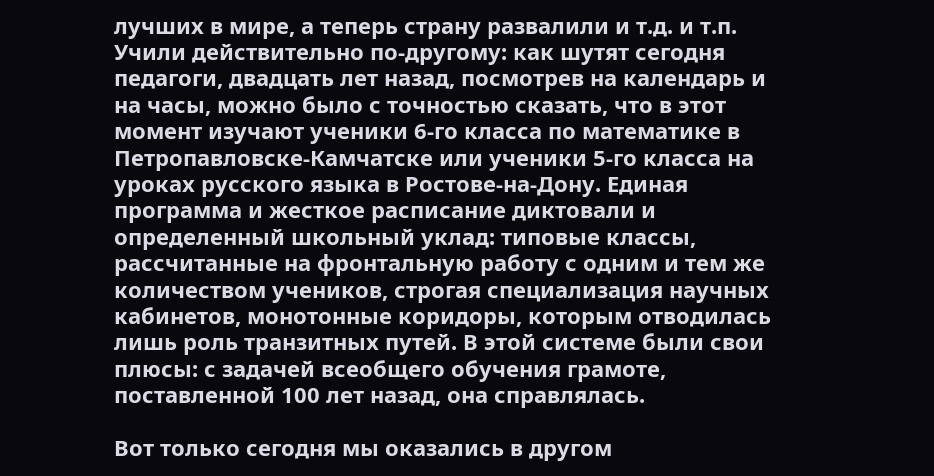лучших в мире, а теперь страну развалили и т.д. и т.п. Учили действительно по-другому: как шутят сегодня педагоги, двадцать лет назад, посмотрев на календарь и на часы, можно было с точностью сказать, что в этот момент изучают ученики 6-го класса по математике в Петропавловске-Камчатске или ученики 5-го класса на уроках русского языка в Ростове-на-Дону. Единая программа и жесткое расписание диктовали и определенный школьный уклад: типовые классы, рассчитанные на фронтальную работу с одним и тем же количеством учеников, строгая специализация научных кабинетов, монотонные коридоры, которым отводилась лишь роль транзитных путей. В этой системе были свои плюсы: с задачей всеобщего обучения грамоте, поставленной 100 лет назад, она справлялась.

Вот только сегодня мы оказались в другом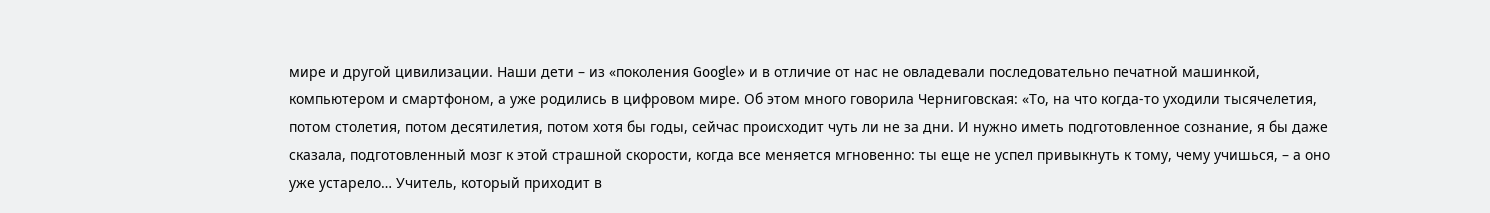мире и другой цивилизации. Наши дети – из «поколения Google» и в отличие от нас не овладевали последовательно печатной машинкой, компьютером и смартфоном, а уже родились в цифровом мире. Об этом много говорила Черниговская: «То, на что когда-то уходили тысячелетия, потом столетия, потом десятилетия, потом хотя бы годы, сейчас происходит чуть ли не за дни. И нужно иметь подготовленное сознание, я бы даже сказала, подготовленный мозг к этой страшной скорости, когда все меняется мгновенно: ты еще не успел привыкнуть к тому, чему учишься, – а оно уже устарело… Учитель, который приходит в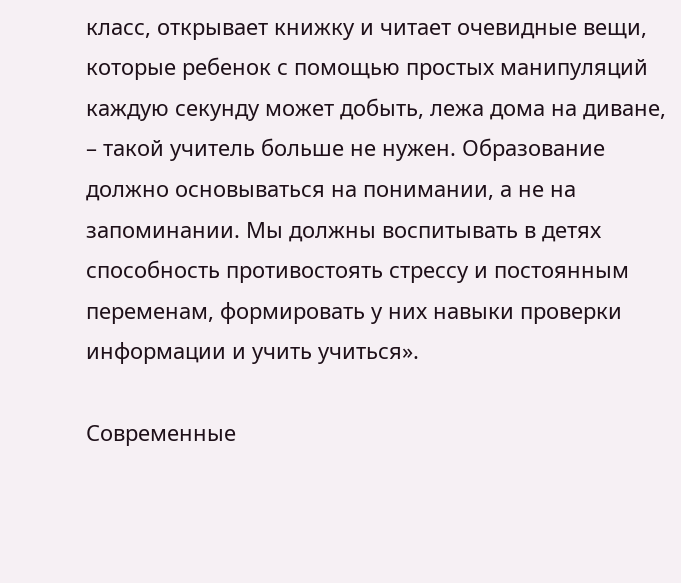класс, открывает книжку и читает очевидные вещи, которые ребенок с помощью простых манипуляций каждую секунду может добыть, лежа дома на диване, – такой учитель больше не нужен. Образование должно основываться на понимании, а не на запоминании. Мы должны воспитывать в детях способность противостоять стрессу и постоянным переменам, формировать у них навыки проверки информации и учить учиться».

Современные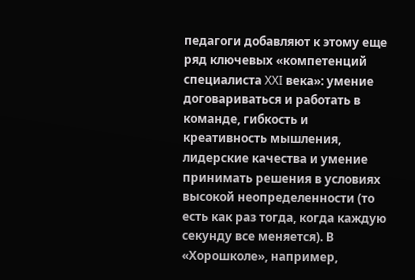педагоги добавляют к этому еще ряд ключевых «компетенций специалиста XXI века»: умение договариваться и работать в команде, гибкость и креативность мышления, лидерские качества и умение принимать решения в условиях высокой неопределенности (то есть как раз тогда, когда каждую секунду все меняется). В «Хорошколе», например,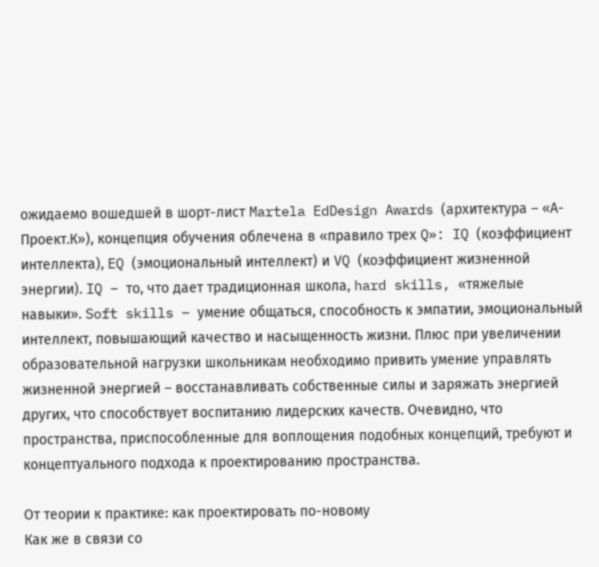ожидаемо вошедшей в шорт-лист Martela EdDesign Awards (архитектура – «А-Проект.К»), концепция обучения облечена в «правило трех Q»: IQ (коэффициент интеллекта), EQ (эмоциональный интеллект) и VQ (коэффициент жизненной энергии). IQ – то, что дает традиционная школа, hard skills, «тяжелые навыки». Soft skills – умение общаться, способность к эмпатии, эмоциональный интеллект, повышающий качество и насыщенность жизни. Плюс при увеличении образовательной нагрузки школьникам необходимо привить умение управлять жизненной энергией – восстанавливать собственные силы и заряжать энергией других, что способствует воспитанию лидерских качеств. Очевидно, что пространства, приспособленные для воплощения подобных концепций, требуют и концептуального подхода к проектированию пространства.

От теории к практике: как проектировать по-новому
Как же в связи со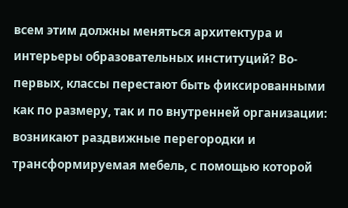всем этим должны меняться архитектура и интерьеры образовательных институций? Во-первых, классы перестают быть фиксированными как по размеру, так и по внутренней организации: возникают раздвижные перегородки и трансформируемая мебель, с помощью которой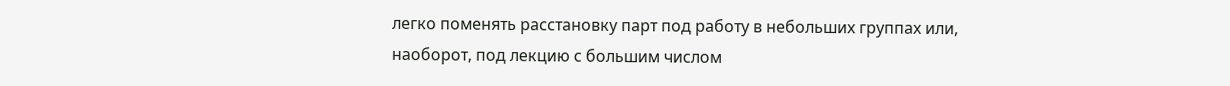легко поменять расстановку парт под работу в небольших группах или, наоборот, под лекцию с большим числом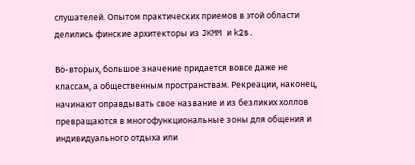слушателей. Опытом практических приемов в этой области делились финские архитекторы из JKMM и k2s.

Во-вторых, большое значение придается вовсе даже не классам, а общественным пространствам. Рекреации, наконец, начинают оправдывать свое название и из безликих холлов превращаются в многофункциональные зоны для общения и индивидуального отдыха или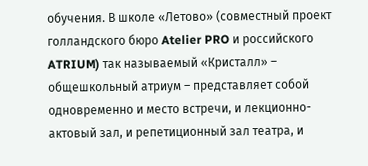обучения. В школе «Летово» (совместный проект голландского бюро Atelier PRO и российского ATRIUM) так называемый «Кристалл» – общешкольный атриум – представляет собой одновременно и место встречи, и лекционно-актовый зал, и репетиционный зал театра, и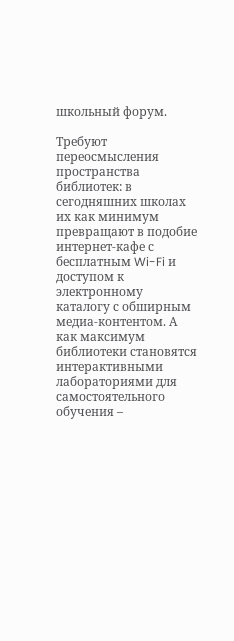школьный форум.

Требуют переосмысления пространства библиотек: в сегодняшних школах их как минимум превращают в подобие интернет-кафе с бесплатным Wi-Fi и доступом к электронному каталогу с обширным медиа-контентом. А как максимум библиотеки становятся интерактивными лабораториями для самостоятельного обучения –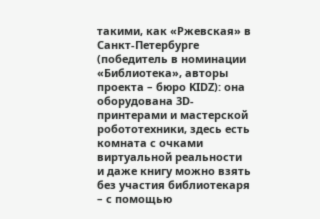такими, как «Ржевская» в Санкт-Петербурге (победитель в номинации «Библиотека», авторы проекта – бюро KIDZ): она оборудована 3D-принтерами и мастерской робототехники, здесь есть комната с очками виртуальной реальности и даже книгу можно взять без участия библиотекаря – с помощью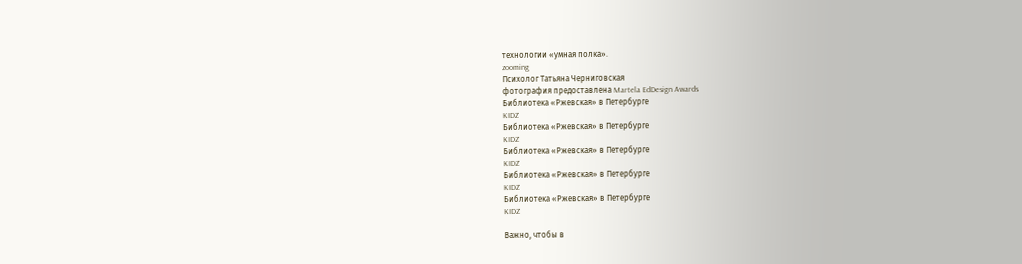технологии «умная полка».
zooming
Психолог Татьяна Черниговская
фотография предоставлена Martela EdDesign Awards
Библиотека «Ржевская» в Петербурге
KIDZ
Библиотека «Ржевская» в Петербурге
KIDZ
Библиотека «Ржевская» в Петербурге
KIDZ
Библиотека «Ржевская» в Петербурге
KIDZ
Библиотека «Ржевская» в Петербурге
KIDZ

Важно, чтобы в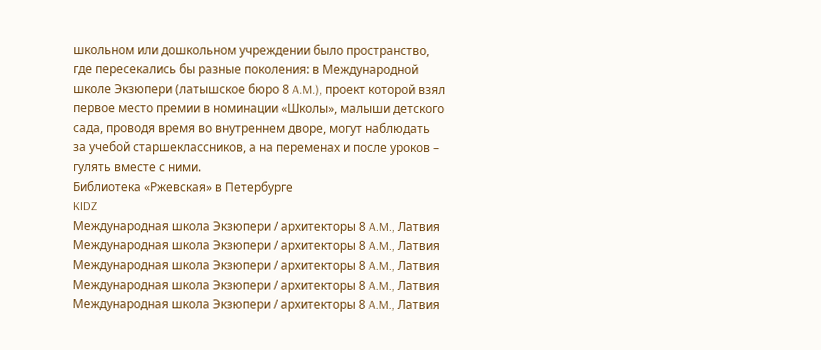школьном или дошкольном учреждении было пространство, где пересекались бы разные поколения: в Международной школе Экзюпери (латышское бюро 8 A.M.), проект которой взял первое место премии в номинации «Школы», малыши детского сада, проводя время во внутреннем дворе, могут наблюдать за учебой старшеклассников, а на переменах и после уроков – гулять вместе с ними.
Библиотека «Ржевская» в Петербурге
KIDZ
Международная школа Экзюпери / архитекторы 8 A.M., Латвия
Международная школа Экзюпери / архитекторы 8 A.M., Латвия
Международная школа Экзюпери / архитекторы 8 A.M., Латвия
Международная школа Экзюпери / архитекторы 8 A.M., Латвия
Международная школа Экзюпери / архитекторы 8 A.M., Латвия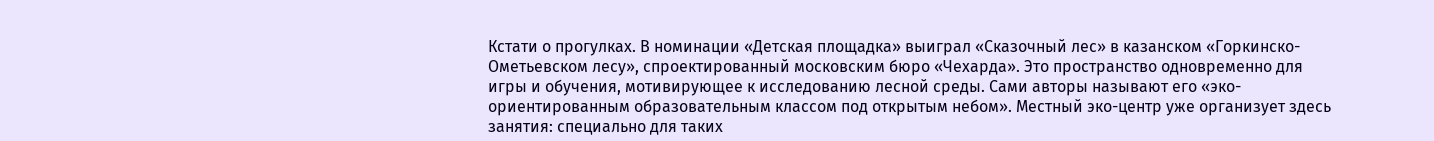Кстати о прогулках. В номинации «Детская площадка» выиграл «Сказочный лес» в казанском «Горкинско-Ометьевском лесу», спроектированный московским бюро «Чехарда». Это пространство одновременно для игры и обучения, мотивирующее к исследованию лесной среды. Сами авторы называют его «эко-ориентированным образовательным классом под открытым небом». Местный эко-центр уже организует здесь занятия: специально для таких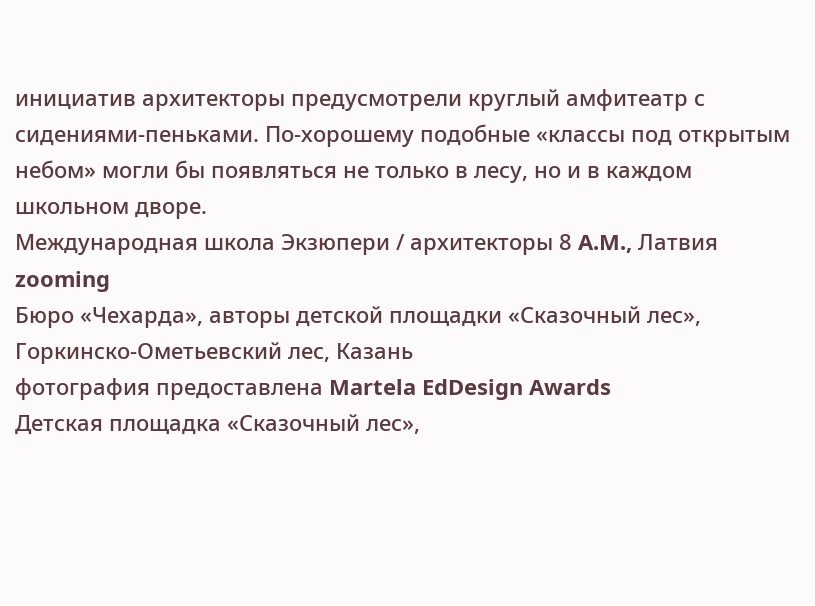инициатив архитекторы предусмотрели круглый амфитеатр с сидениями-пеньками. По-хорошему подобные «классы под открытым небом» могли бы появляться не только в лесу, но и в каждом школьном дворе.
Международная школа Экзюпери / архитекторы 8 A.M., Латвия
zooming
Бюро «Чехарда», авторы детской площадки «Сказочный лес», Горкинско-Ометьевский лес, Казань
фотография предоставлена Martela EdDesign Awards
Детская площадка «Сказочный лес»,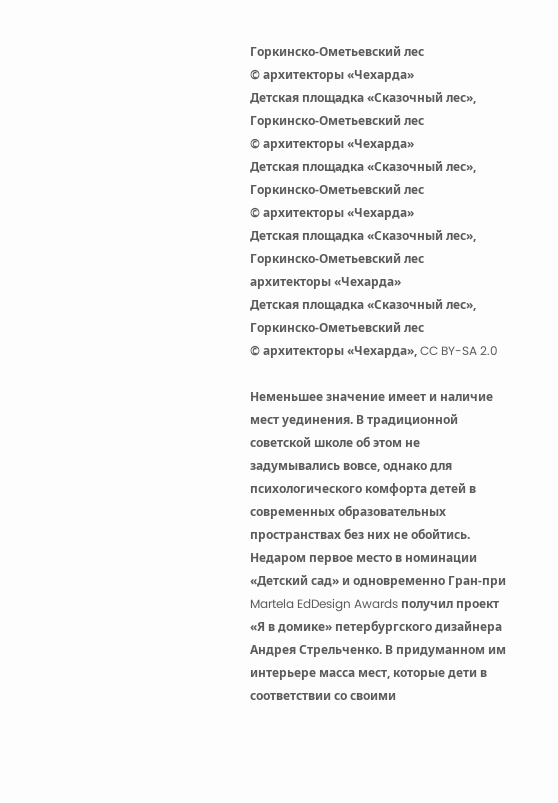Горкинско-Ометьевский лес
© архитекторы «Чехарда»
Детская площадка «Сказочный лес», Горкинско-Ометьевский лес
© архитекторы «Чехарда»
Детская площадка «Сказочный лес», Горкинско-Ометьевский лес
© архитекторы «Чехарда»
Детская площадка «Сказочный лес», Горкинско-Ометьевский лес
архитекторы «Чехарда»
Детская площадка «Сказочный лес», Горкинско-Ометьевский лес
© архитекторы «Чехарда», CC BY-SA 2.0

Неменьшее значение имеет и наличие мест уединения. В традиционной советской школе об этом не задумывались вовсе, однако для психологического комфорта детей в современных образовательных пространствах без них не обойтись. Недаром первое место в номинации «Детский сад» и одновременно Гран-при Martela EdDesign Awards получил проект «Я в домике» петербургского дизайнера Андрея Стрельченко. В придуманном им интерьере масса мест, которые дети в соответствии со своими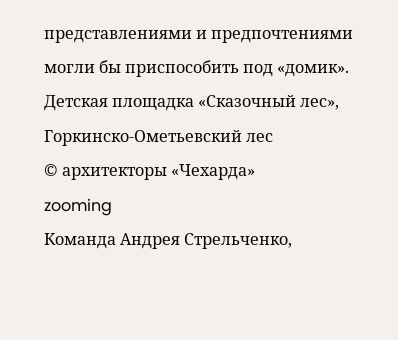представлениями и предпочтениями могли бы приспособить под «домик».
Детская площадка «Сказочный лес», Горкинско-Ометьевский лес
© архитекторы «Чехарда»
zooming
Команда Андрея Стрельченко,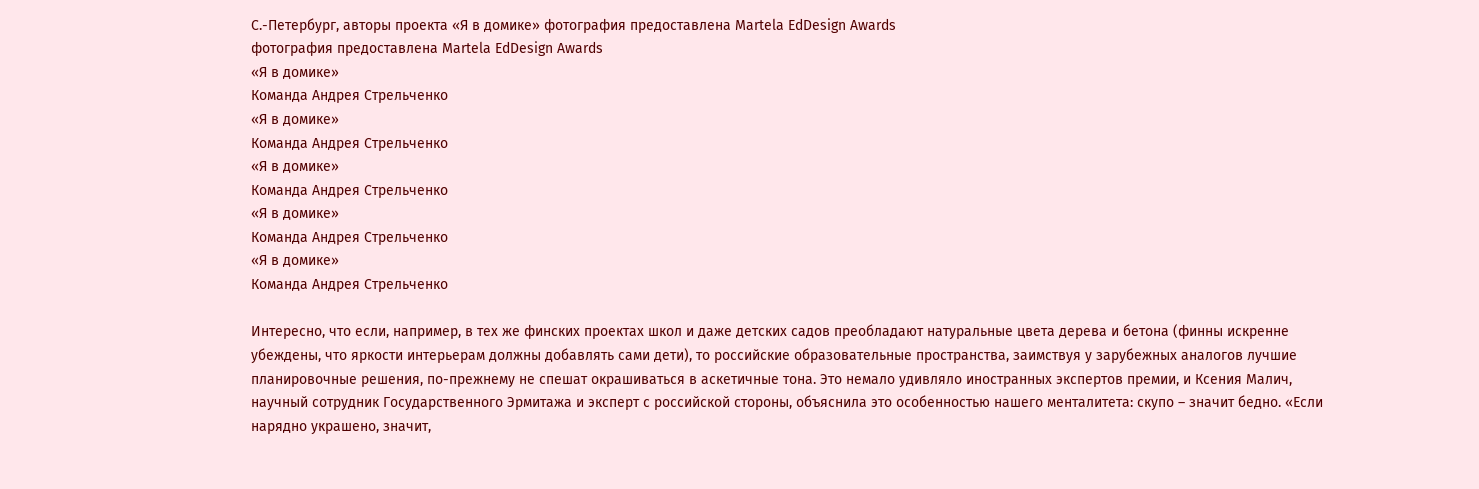С.-Петербург, авторы проекта «Я в домике» фотография предоставлена Martela EdDesign Awards
фотография предоставлена Martela EdDesign Awards
«Я в домике»
Команда Андрея Стрельченко
«Я в домике»
Команда Андрея Стрельченко
«Я в домике»
Команда Андрея Стрельченко
«Я в домике»
Команда Андрея Стрельченко
«Я в домике»
Команда Андрея Стрельченко

Интересно, что если, например, в тех же финских проектах школ и даже детских садов преобладают натуральные цвета дерева и бетона (финны искренне убеждены, что яркости интерьерам должны добавлять сами дети), то российские образовательные пространства, заимствуя у зарубежных аналогов лучшие планировочные решения, по-прежнему не спешат окрашиваться в аскетичные тона. Это немало удивляло иностранных экспертов премии, и Ксения Малич, научный сотрудник Государственного Эрмитажа и эксперт с российской стороны, объяснила это особенностью нашего менталитета: скупо – значит бедно. «Если нарядно украшено, значит,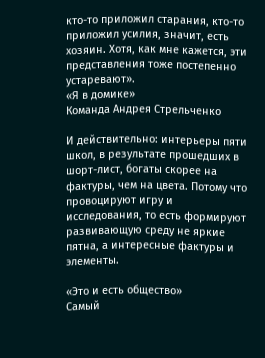кто-то приложил старания, кто-то приложил усилия, значит, есть хозяин. Хотя, как мне кажется, эти представления тоже постепенно устаревают».
«Я в домике»
Команда Андрея Стрельченко

И действительно: интерьеры пяти школ, в результате прошедших в шорт-лист, богаты скорее на фактуры, чем на цвета. Потому что провоцируют игру и исследования, то есть формируют развивающую среду не яркие пятна, а интересные фактуры и элементы.

«Это и есть общество»
Самый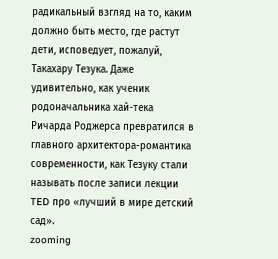радикальный взгляд на то, каким должно быть место, где растут дети, исповедует, пожалуй, Такахару Тезука. Даже удивительно, как ученик родоначальника хай-тека Ричарда Роджерса превратился в главного архитектора-романтика современности, как Тезуку стали называть после записи лекции TED про «лучший в мире детский сад».
zooming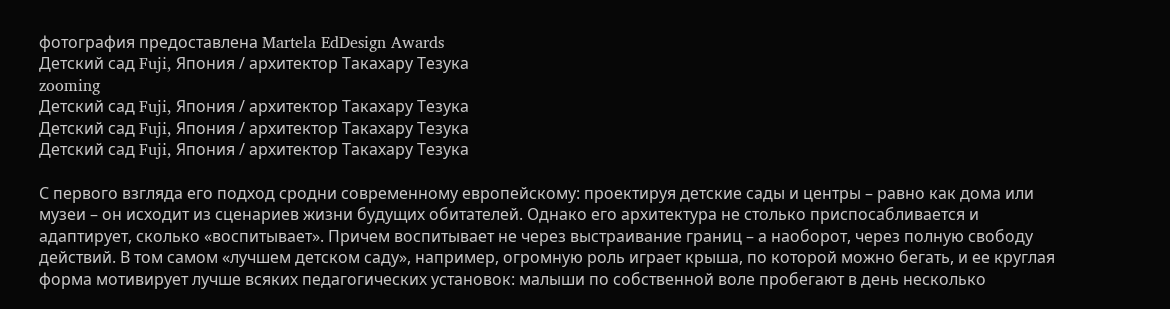фотография предоставлена Martela EdDesign Awards
Детский сад Fuji, Япония / архитектор Такахару Тезука
zooming
Детский сад Fuji, Япония / архитектор Такахару Тезука
Детский сад Fuji, Япония / архитектор Такахару Тезука
Детский сад Fuji, Япония / архитектор Такахару Тезука

С первого взгляда его подход сродни современному европейскому: проектируя детские сады и центры – равно как дома или музеи – он исходит из сценариев жизни будущих обитателей. Однако его архитектура не столько приспосабливается и адаптирует, сколько «воспитывает». Причем воспитывает не через выстраивание границ – а наоборот, через полную свободу действий. В том самом «лучшем детском саду», например, огромную роль играет крыша, по которой можно бегать, и ее круглая форма мотивирует лучше всяких педагогических установок: малыши по собственной воле пробегают в день несколько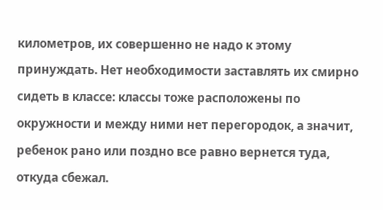километров, их совершенно не надо к этому принуждать. Нет необходимости заставлять их смирно сидеть в классе: классы тоже расположены по окружности и между ними нет перегородок, а значит, ребенок рано или поздно все равно вернется туда, откуда сбежал.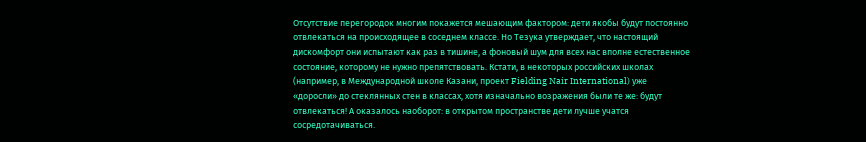Отсутствие перегородок многим покажется мешающим фактором: дети якобы будут постоянно отвлекаться на происходящее в соседнем классе. Но Тезука утверждает, что настоящий дискомфорт они испытают как раз в тишине, а фоновый шум для всех нас вполне естественное состояние, которому не нужно препятствовать. Кстати, в некоторых российских школах (например, в Международной школе Казани, проект Fielding Nair International) уже «доросли» до стеклянных стен в классах, хотя изначально возражения были те же: будут отвлекаться! А оказалось наоборот: в открытом пространстве дети лучше учатся сосредотачиваться.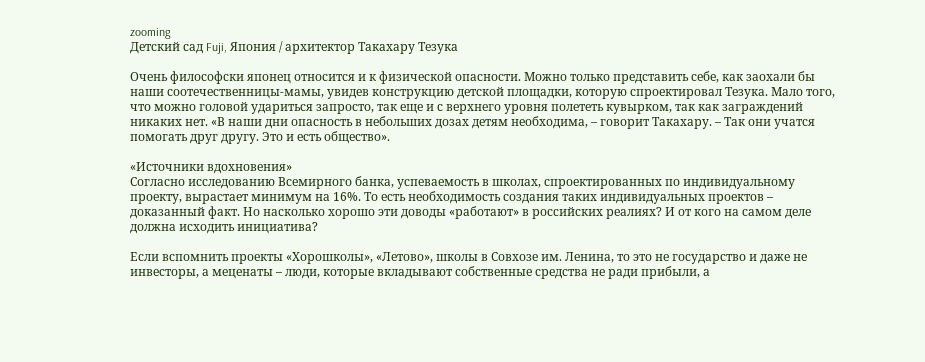zooming
Детский сад Fuji, Япония / архитектор Такахару Тезука

Очень философски японец относится и к физической опасности. Можно только представить себе, как заохали бы наши соотечественницы-мамы, увидев конструкцию детской площадки, которую спроектировал Тезука. Мало того, что можно головой удариться запросто, так еще и с верхнего уровня полететь кувырком, так как заграждений никаких нет. «В наши дни опасность в небольших дозах детям необходима, – говорит Такахару. – Так они учатся помогать друг другу. Это и есть общество».

«Источники вдохновения»
Согласно исследованию Всемирного банка, успеваемость в школах, спроектированных по индивидуальному проекту, вырастает минимум на 16%. То есть необходимость создания таких индивидуальных проектов – доказанный факт. Но насколько хорошо эти доводы «работают» в российских реалиях? И от кого на самом деле должна исходить инициатива?

Если вспомнить проекты «Хорошколы», «Летово», школы в Совхозе им. Ленина, то это не государство и даже не инвесторы, а меценаты – люди, которые вкладывают собственные средства не ради прибыли, а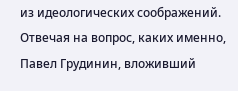из идеологических соображений. Отвечая на вопрос, каких именно, Павел Грудинин, вложивший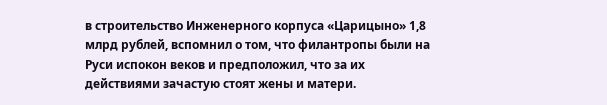в строительство Инженерного корпуса «Царицыно» 1,8 млрд рублей, вспомнил о том, что филантропы были на Руси испокон веков и предположил, что за их действиями зачастую стоят жены и матери.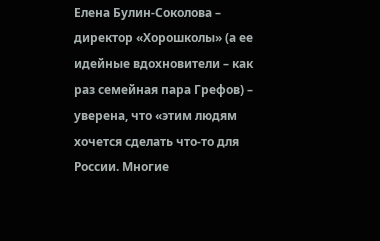Елена Булин-Соколова – директор «Хорошколы» (а ее идейные вдохновители – как раз семейная пара Грефов) – уверена, что «этим людям хочется сделать что-то для России. Многие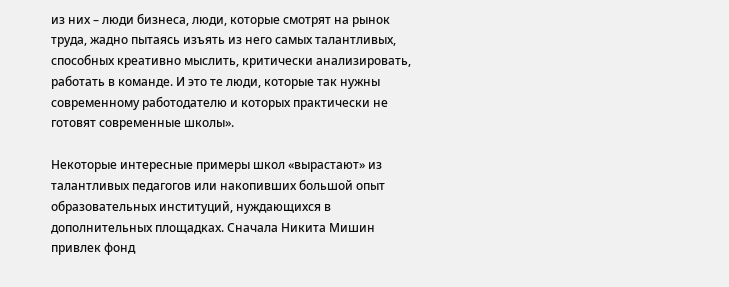из них – люди бизнеса, люди, которые смотрят на рынок труда, жадно пытаясь изъять из него самых талантливых, способных креативно мыслить, критически анализировать, работать в команде. И это те люди, которые так нужны современному работодателю и которых практически не готовят современные школы».

Некоторые интересные примеры школ «вырастают» из талантливых педагогов или накопивших большой опыт образовательных институций, нуждающихся в дополнительных площадках. Сначала Никита Мишин привлек фонд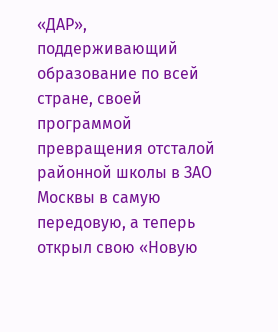«ДАР», поддерживающий образование по всей стране, своей программой превращения отсталой районной школы в ЗАО Москвы в самую передовую, а теперь открыл свою «Новую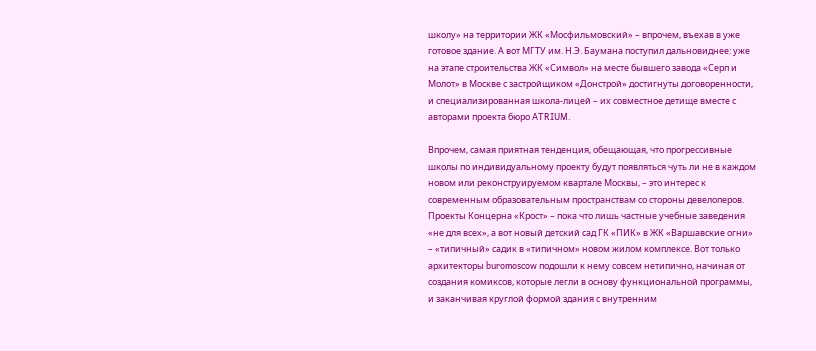школу» на территории ЖК «Мосфильмовский» – впрочем, въехав в уже готовое здание. А вот МГТУ им. Н.Э. Баумана поступил дальновиднее: уже на этапе строительства ЖК «Символ» на месте бывшего завода «Серп и Молот» в Москве с застройщиком «Донстрой» достигнуты договоренности, и специализированная школа-лицей – их совместное детище вместе с авторами проекта бюро ATRIUM.

Впрочем, самая приятная тенденция, обещающая, что прогрессивные школы по индивидуальному проекту будут появляться чуть ли не в каждом новом или реконструируемом квартале Москвы, – это интерес к современным образовательным пространствам со стороны девелоперов. Проекты Концерна «Крост» – пока что лишь частные учебные заведения «не для всех», а вот новый детский сад ГК «ПИК» в ЖК «Варшавские огни» – «типичный» садик в «типичном» новом жилом комплексе. Вот только архитекторы buromoscow подошли к нему совсем нетипично, начиная от создания комиксов, которые легли в основу функциональной программы, и заканчивая круглой формой здания с внутренним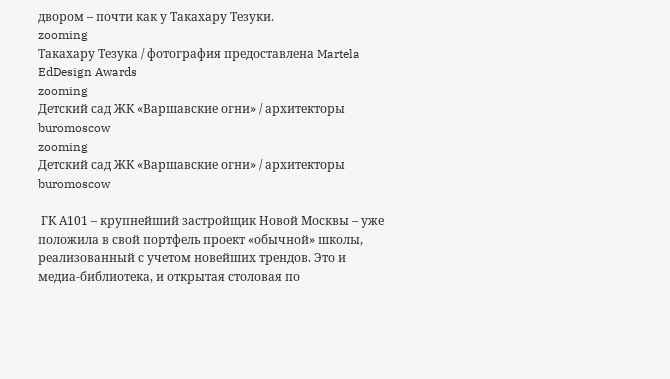двором – почти как у Такахару Тезуки.
zooming
Такахару Тезука / фотография предоставлена Martela EdDesign Awards
zooming
Детский сад ЖК «Варшавские огни» / архитекторы buromoscow
zooming
Детский сад ЖК «Варшавские огни» / архитекторы buromoscow

 ГК А101 – крупнейший застройщик Новой Москвы – уже положила в свой портфель проект «обычной» школы, реализованный с учетом новейших трендов. Это и медиа-библиотека, и открытая столовая по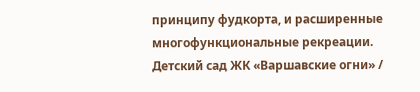принципу фудкорта, и расширенные многофункциональные рекреации.
Детский сад ЖК «Варшавские огни» /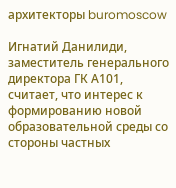архитекторы buromoscow

Игнатий Данилиди, заместитель генерального директора ГК А101, считает, что интерес к формированию новой образовательной среды со стороны частных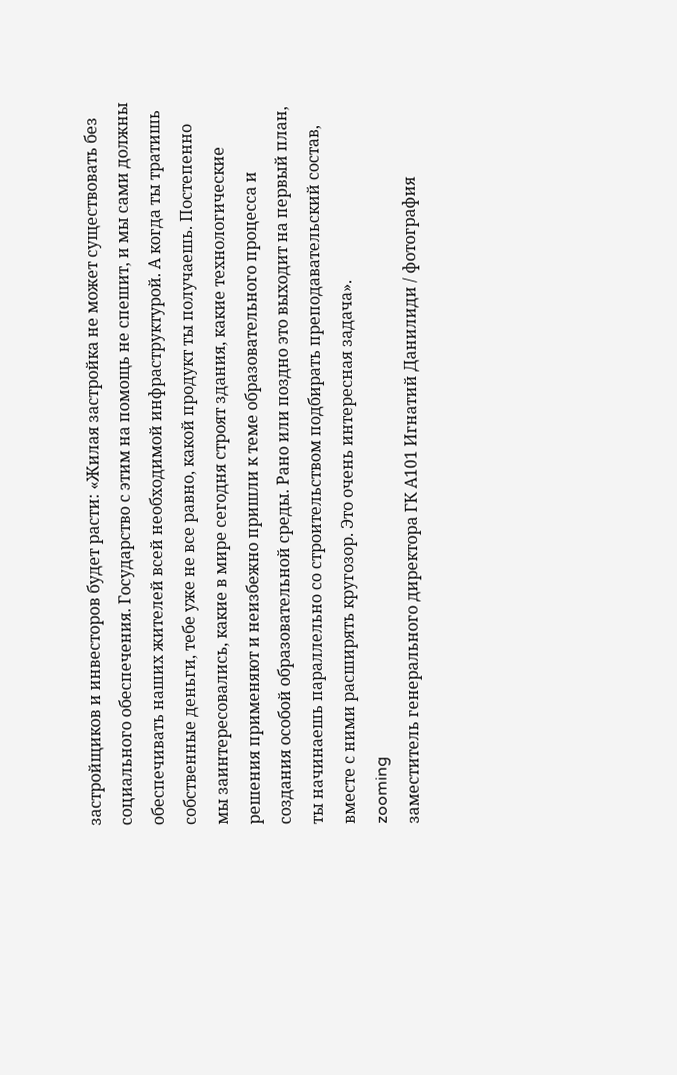застройщиков и инвесторов будет расти: «Жилая застройка не может существовать без социального обеспечения. Государство с этим на помощь не спешит, и мы сами должны обеспечивать наших жителей всей необходимой инфраструктурой. А когда ты тратишь собственные деньги, тебе уже не все равно, какой продукт ты получаешь. Постепенно мы заинтересовались, какие в мире сегодня строят здания, какие технологические решения применяют и неизбежно пришли к теме образовательного процесса и создания особой образовательной среды. Рано или поздно это выходит на первый план, ты начинаешь параллельно со строительством подбирать преподавательский состав, вместе с ними расширять кругозор. Это очень интересная задача».
zooming
заместитель генерального директора ГК А101 Игнатий Данилиди / фотография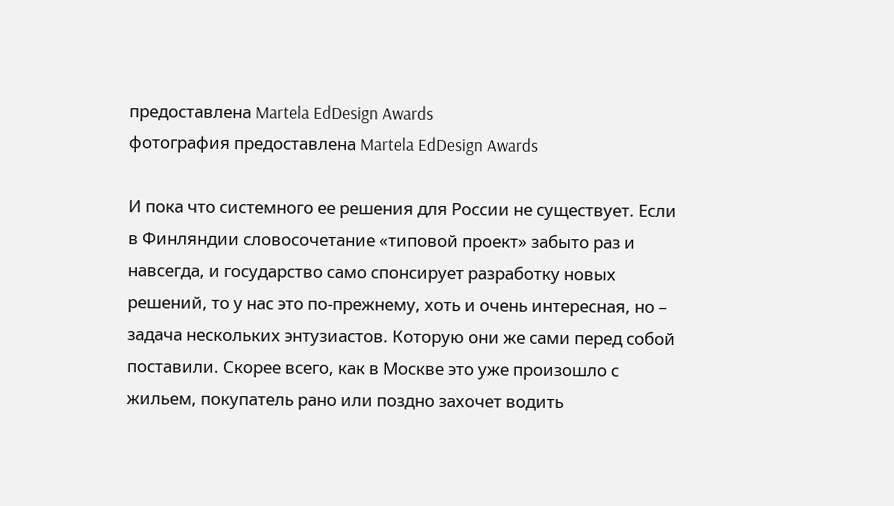предоставлена Martela EdDesign Awards
фотография предоставлена Martela EdDesign Awards

И пока что системного ее решения для России не существует. Если в Финляндии словосочетание «типовой проект» забыто раз и навсегда, и государство само спонсирует разработку новых решений, то у нас это по-прежнему, хоть и очень интересная, но – задача нескольких энтузиастов. Которую они же сами перед собой поставили. Скорее всего, как в Москве это уже произошло с жильем, покупатель рано или поздно захочет водить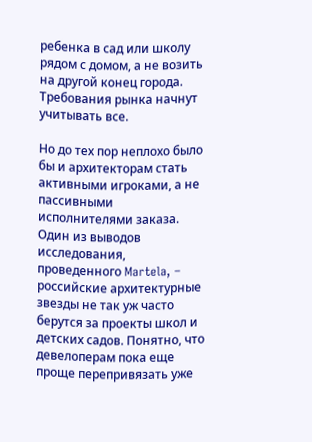ребенка в сад или школу рядом с домом, а не возить на другой конец города. Требования рынка начнут учитывать все.

Но до тех пор неплохо было бы и архитекторам стать активными игроками, а не пассивными исполнителями заказа. Один из выводов исследования, проведенного Martela, – российские архитектурные звезды не так уж часто берутся за проекты школ и детских садов. Понятно, что девелоперам пока еще проще перепривязать уже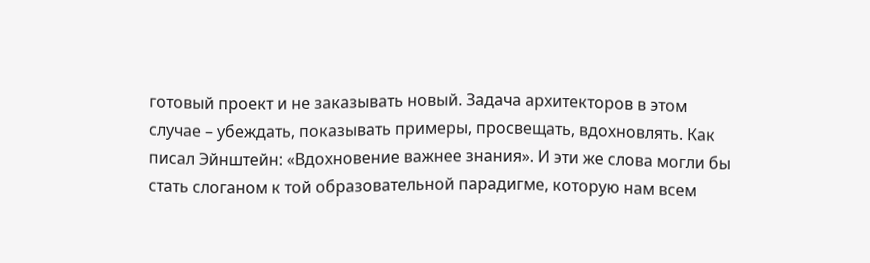готовый проект и не заказывать новый. Задача архитекторов в этом случае – убеждать, показывать примеры, просвещать, вдохновлять. Как писал Эйнштейн: «Вдохновение важнее знания». И эти же слова могли бы стать слоганом к той образовательной парадигме, которую нам всем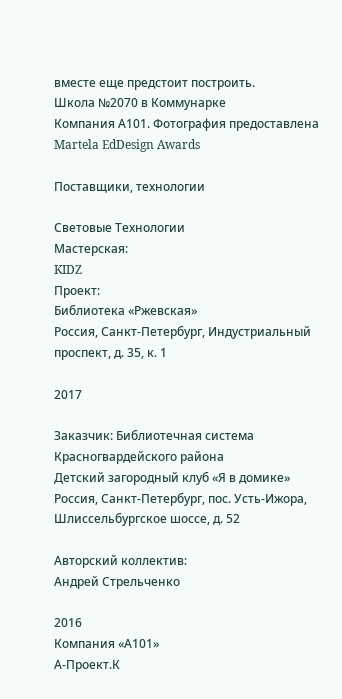вместе еще предстоит построить.
Школа №2070 в Коммунарке
Компания А101. Фотография предоставлена Martela EdDesign Awards

Поставщики, технологии

Световые Технологии
Мастерская:
KIDZ
Проект:
Библиотека «Ржевская»
Россия, Санкт-Петербург, Индустриальный проспект, д. 35, к. 1

2017

Заказчик: Библиотечная система Красногвардейского района
Детский загородный клуб «Я в домике»
Россия, Санкт-Петербург, пос. Усть-Ижора, Шлиссельбургское шоссе, д. 52

Авторский коллектив:
Андрей Стрельченко

2016
Компания «А101»
А-Проект.К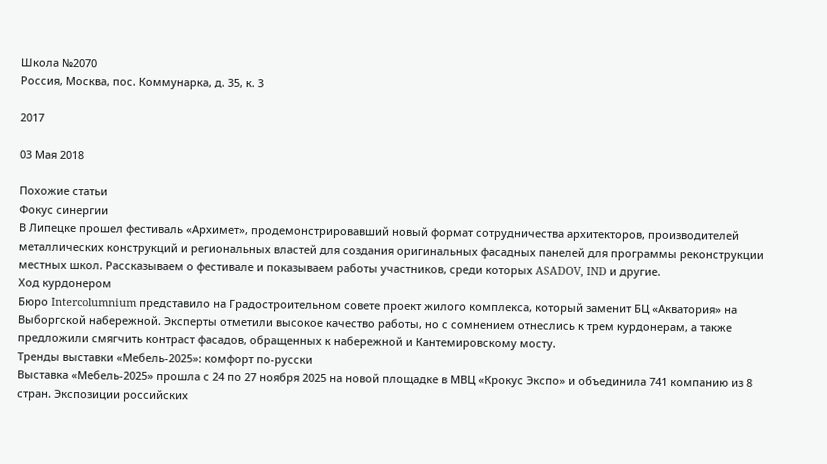Школа №2070
Россия, Москва, пос. Коммунарка, д. 35, к. 3

2017

03 Мая 2018

Похожие статьи
Фокус синергии
В Липецке прошел фестиваль «Архимет», продемонстрировавший новый формат сотрудничества архитекторов, производителей металлических конструкций и региональных властей для создания оригинальных фасадных панелей для программы реконструкции местных школ. Рассказываем о фестивале и показываем работы участников, среди которых ASADOV, IND и другие.
Ход курдонером
Бюро Intercolumnium представило на Градостроительном совете проект жилого комплекса, который заменит БЦ «Акватория» на Выборгской набережной. Эксперты отметили высокое качество работы, но с сомнением отнеслись к трем курдонерам, а также предложили смягчить контраст фасадов, обращенных к набережной и Кантемировскому мосту.
Тренды выставки «Мебель-2025»: комфорт по-русски
Выставка «Мебель-2025» прошла с 24 по 27 ноября 2025 на новой площадке в МВЦ «Крокус Экспо» и объединила 741 компанию из 8 стран. Экспозиции российских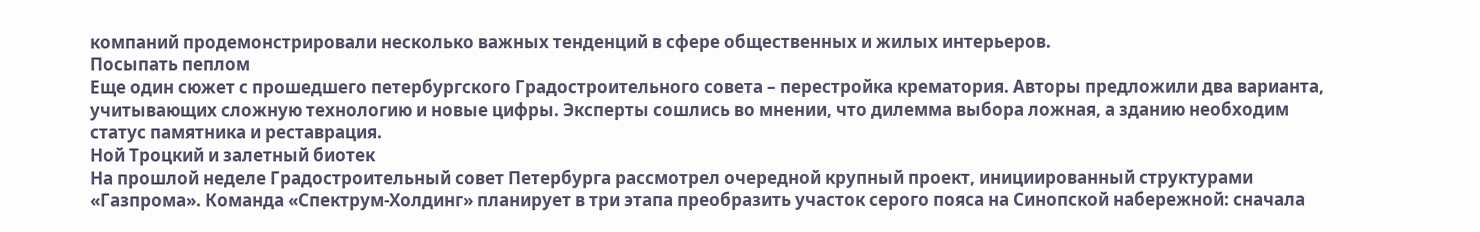компаний продемонстрировали несколько важных тенденций в сфере общественных и жилых интерьеров.
Посыпать пеплом
Еще один сюжет с прошедшего петербургского Градостроительного совета – перестройка крематория. Авторы предложили два варианта, учитывающих сложную технологию и новые цифры. Эксперты сошлись во мнении, что дилемма выбора ложная, а зданию необходим статус памятника и реставрация.
Ной Троцкий и залетный биотек
На прошлой неделе Градостроительный совет Петербурга рассмотрел очередной крупный проект, инициированный структурами «Газпрома». Команда «Спектрум-Холдинг» планирует в три этапа преобразить участок серого пояса на Синопской набережной: сначала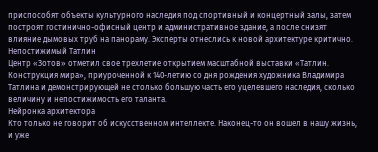приспособят объекты культурного наследия под спортивный и концертный залы, затем построят гостинично-офисный центр и административное здание, а после снизят влияние дымовых труб на панораму. Эксперты отнеслись к новой архитектуре критично.
Непостижимый Татлин
Центр «Зотов» отметил свое трехлетие открытием масштабной выставки «Татлин. Конструкция мира», приуроченной к 140-летию со дня рождения художника Владимира Татлина и демонстрирующей не столько большую часть его уцелевшего наследия, сколько величину и непостижимость его таланта.
Нейронка архитектора
Кто только не говорит об искусственном интеллекте. Наконец-то он вошел в нашу жизнь, и уже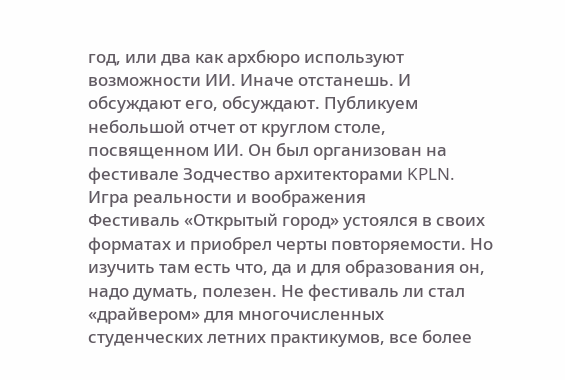год, или два как архбюро используют возможности ИИ. Иначе отстанешь. И обсуждают его, обсуждают. Публикуем небольшой отчет от круглом столе, посвященном ИИ. Он был организован на фестивале Зодчество архитекторами KPLN.
Игра реальности и воображения
Фестиваль «Открытый город» устоялся в своих форматах и приобрел черты повторяемости. Но изучить там есть что, да и для образования он, надо думать, полезен. Не фестиваль ли стал «драйвером» для многочисленных студенческих летних практикумов, все более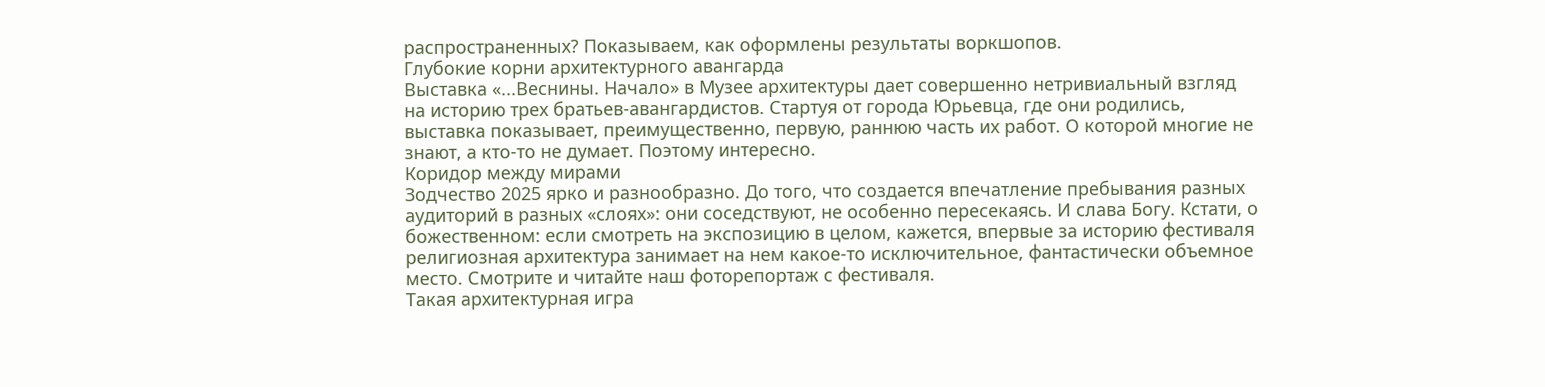распространенных? Показываем, как оформлены результаты воркшопов.
Глубокие корни архитектурного авангарда
Выставка «...Веснины. Начало» в Музее архитектуры дает совершенно нетривиальный взгляд на историю трех братьев-авангардистов. Стартуя от города Юрьевца, где они родились, выставка показывает, преимущественно, первую, раннюю часть их работ. О которой многие не знают, а кто-то не думает. Поэтому интересно.
Коридор между мирами
Зодчество 2025 ярко и разнообразно. До того, что создается впечатление пребывания разных аудиторий в разных «слоях»: они соседствуют, не особенно пересекаясь. И слава Богу. Кстати, о божественном: если смотреть на экспозицию в целом, кажется, впервые за историю фестиваля религиозная архитектура занимает на нем какое-то исключительное, фантастически объемное место. Смотрите и читайте наш фоторепортаж с фестиваля.
Такая архитектурная игра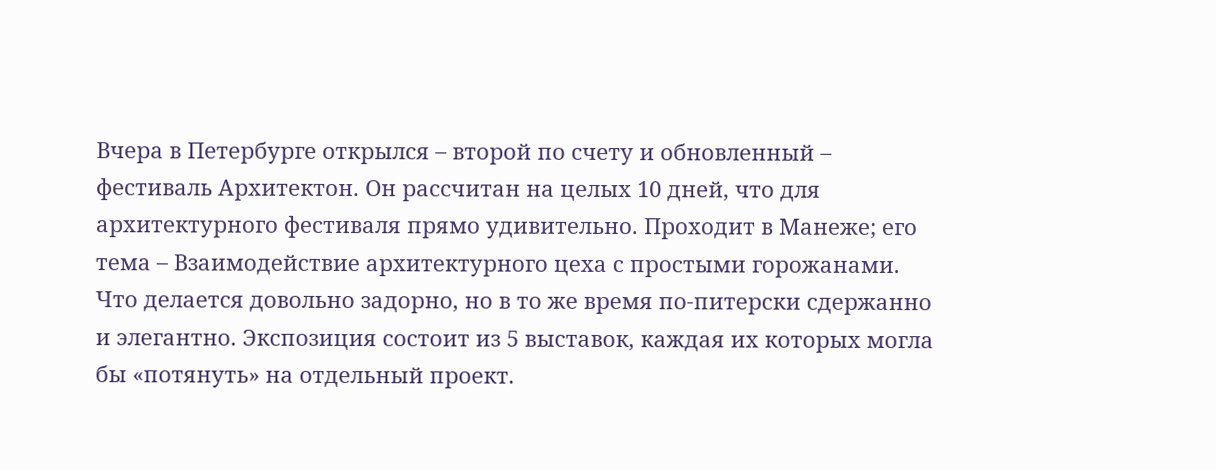Вчера в Петербурге открылся – второй по счету и обновленный – фестиваль Архитектон. Он рассчитан на целых 10 дней, что для архитектурного фестиваля прямо удивительно. Проходит в Манеже; его тема – Взаимодействие архитектурного цеха с простыми горожанами. Что делается довольно задорно, но в то же время по-питерски сдержанно и элегантно. Экспозиция состоит из 5 выставок, каждая их которых могла бы «потянуть» на отдельный проект.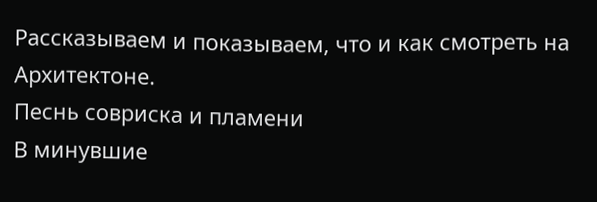Рассказываем и показываем, что и как смотреть на Архитектоне.
Песнь совриска и пламени
В минувшие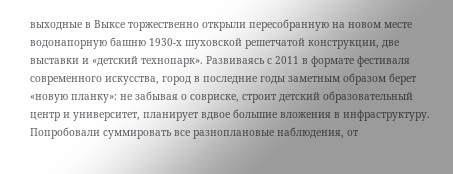выходные в Выксе торжественно открыли пересобранную на новом месте водонапорную башню 1930-х шуховской решетчатой конструкции, две выставки и «детский технопарк». Развиваясь с 2011 в формате фестиваля современного искусства, город в последние годы заметным образом берет «новую планку»: не забывая о совриске, строит детский образовательный центр и университет, планирует вдвое большие вложения в инфраструктуру. Попробовали суммировать все разноплановые наблюдения, от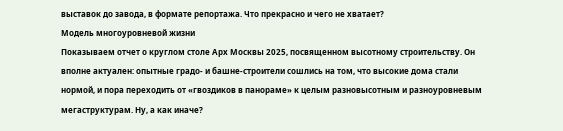выставок до завода, в формате репортажа. Что прекрасно и чего не хватает?
Модель многоуровневой жизни
Показываем отчет о круглом столе Арх Москвы 2025, посвященном высотному строительству. Он вполне актуален: опытные градо- и башне-строители сошлись на том, что высокие дома стали нормой, и пора переходить от «гвоздиков в панораме» к целым разновысотным и разноуровневым мегаструктурам. Ну, а как иначе?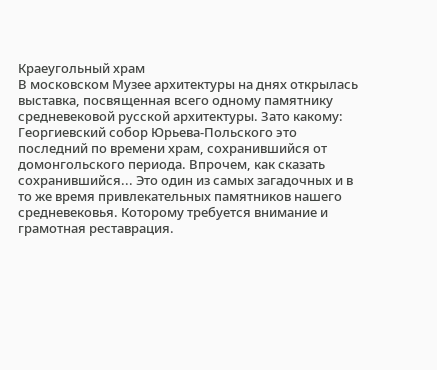Краеугольный храм
В московском Музее архитектуры на днях открылась выставка, посвященная всего одному памятнику средневековой русской архитектуры. Зато какому: Георгиевский собор Юрьева-Польского это последний по времени храм, сохранившийся от домонгольского периода. Впрочем, как сказать сохранившийся... Это один из самых загадочных и в то же время привлекательных памятников нашего средневековья. Которому требуется внимание и грамотная реставрация.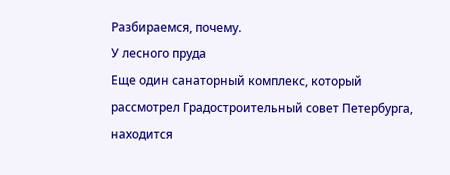Разбираемся, почему.
У лесного пруда
Еще один санаторный комплекс, который рассмотрел Градостроительный совет Петербурга, находится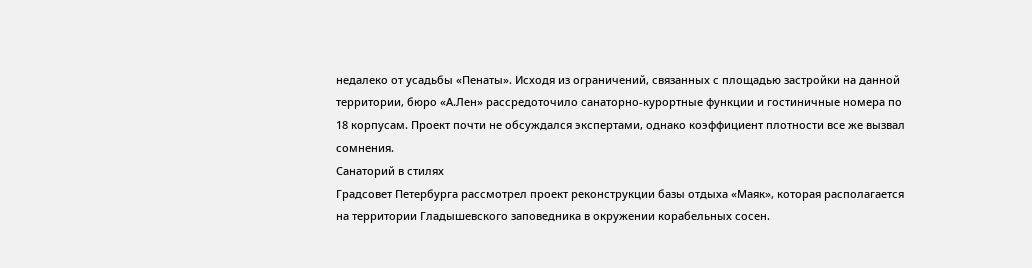недалеко от усадьбы «Пенаты». Исходя из ограничений, связанных с площадью застройки на данной территории, бюро «А.Лен» рассредоточило санаторно-курортные функции и гостиничные номера по 18 корпусам. Проект почти не обсуждался экспертами, однако коэффициент плотности все же вызвал сомнения.
Санаторий в стилях
Градсовет Петербурга рассмотрел проект реконструкции базы отдыха «Маяк», которая располагается на территории Гладышевского заповедника в окружении корабельных сосен.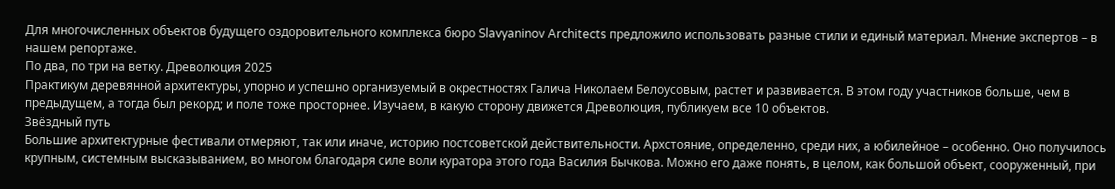Для многочисленных объектов будущего оздоровительного комплекса бюро Slavyaninov Architects предложило использовать разные стили и единый материал. Мнение экспертов – в нашем репортаже.
По два, по три на ветку. Древолюция 2025
Практикум деревянной архитектуры, упорно и успешно организуемый в окрестностях Галича Николаем Белоусовым, растет и развивается. В этом году участников больше, чем в предыдущем, а тогда был рекорд; и поле тоже просторнее. Изучаем, в какую сторону движется Древолюция, публикуем все 10 объектов.
Звёздный путь
Большие архитектурные фестивали отмеряют, так или иначе, историю постсоветской действительности. Архстояние, определенно, среди них, а юбилейное – особенно. Оно получилось крупным, системным высказыванием, во многом благодаря силе воли куратора этого года Василия Бычкова. Можно его даже понять, в целом, как большой объект, сооруженный, при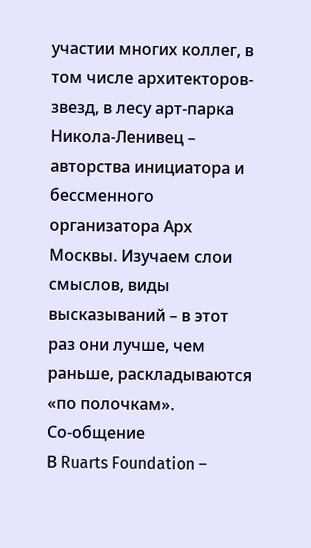участии многих коллег, в том числе архитекторов-звезд, в лесу арт-парка Никола-Ленивец – авторства инициатора и бессменного организатора Арх Москвы. Изучаем слои смыслов, виды высказываний – в этот раз они лучше, чем раньше, раскладываются «по полочкам».
Со-общение
В Ruarts Foundation –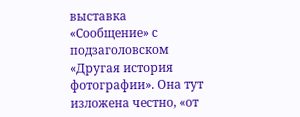выставка «Сообщение» с подзаголовском «Другая история фотографии». Она тут изложена честно, «от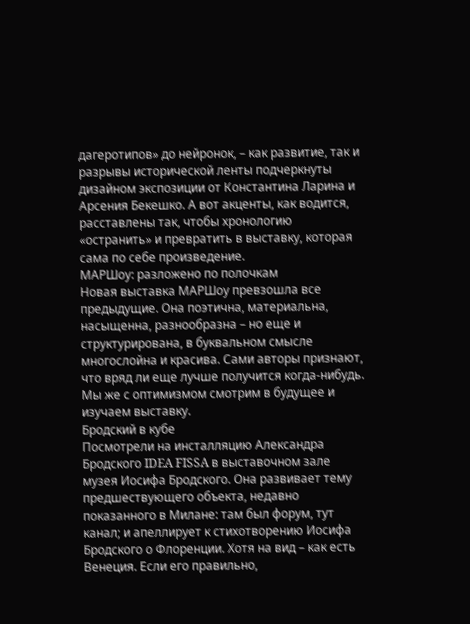дагеротипов» до нейронок, – как развитие, так и разрывы исторической ленты подчеркнуты дизайном экспозиции от Константина Ларина и Арсения Бекешко. А вот акценты, как водится, расставлены так, чтобы хронологию «остранить» и превратить в выставку, которая сама по себе произведение.
МАРШоу: разложено по полочкам
Новая выставка МАРШоу превзошла все предыдущие. Она поэтична, материальна, насыщенна, разнообразна – но еще и структурирована, в буквальном смысле многослойна и красива. Сами авторы признают, что вряд ли еще лучше получится когда-нибудь. Мы же с оптимизмом смотрим в будущее и изучаем выставку.
Бродский в кубе
Посмотрели на инсталляцию Александра Бродского IDEA FISSA в выставочном зале музея Иосифа Бродского. Она развивает тему предшествующего объекта, недавно показанного в Милане: там был форум, тут канал; и апеллирует к стихотворению Иосифа Бродского о Флоренции. Хотя на вид – как есть Венеция. Если его правильно,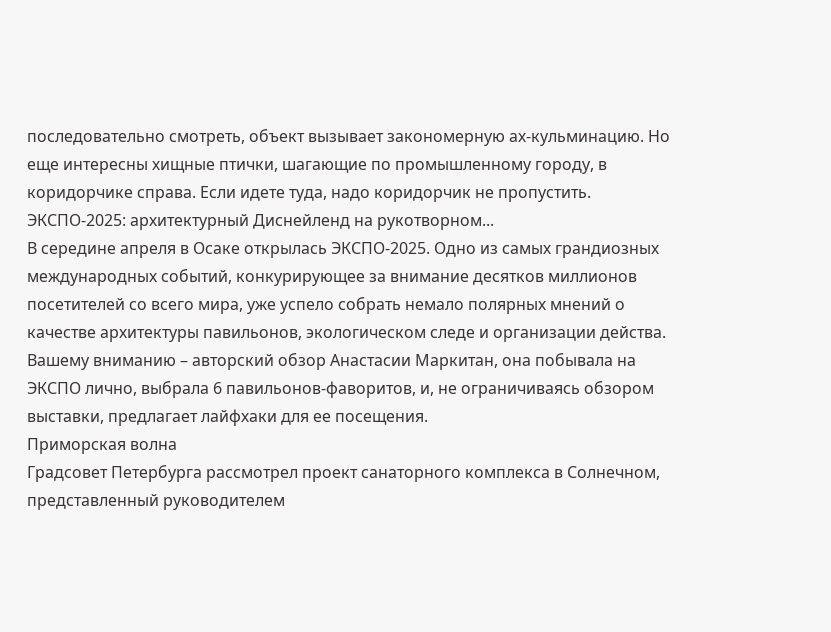последовательно смотреть, объект вызывает закономерную ах-кульминацию. Но еще интересны хищные птички, шагающие по промышленному городу, в коридорчике справа. Если идете туда, надо коридорчик не пропустить.
ЭКСПО-2025: архитектурный Диснейленд на рукотворном...
В середине апреля в Осаке открылась ЭКСПО-2025. Одно из самых грандиозных международных событий, конкурирующее за внимание десятков миллионов посетителей со всего мира, уже успело собрать немало полярных мнений о качестве архитектуры павильонов, экологическом следе и организации действа. Вашему вниманию – авторский обзор Анастасии Маркитан, она побывала на ЭКСПО лично, выбрала 6 павильонов-фаворитов, и, не ограничиваясь обзором выставки, предлагает лайфхаки для ее посещения.
Приморская волна
Градсовет Петербурга рассмотрел проект санаторного комплекса в Солнечном, представленный руководителем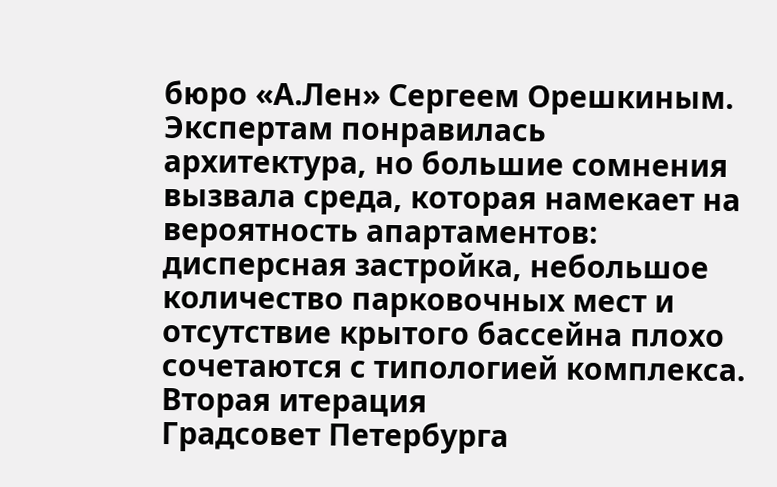бюро «А.Лен» Сергеем Орешкиным. Экспертам понравилась архитектура, но большие сомнения вызвала среда, которая намекает на вероятность апартаментов: дисперсная застройка, небольшое количество парковочных мест и отсутствие крытого бассейна плохо сочетаются с типологией комплекса.
Вторая итерация
Градсовет Петербурга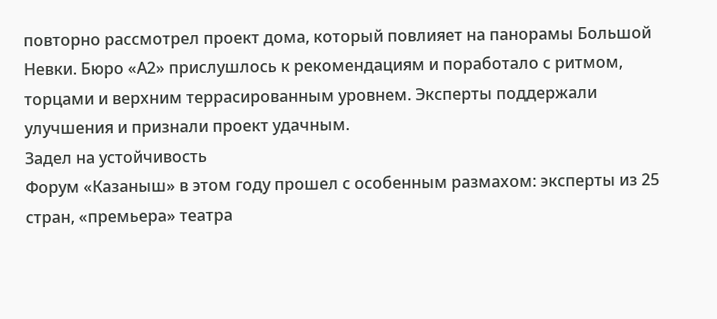повторно рассмотрел проект дома, который повлияет на панорамы Большой Невки. Бюро «А2» прислушлось к рекомендациям и поработало с ритмом, торцами и верхним террасированным уровнем. Эксперты поддержали улучшения и признали проект удачным.
Задел на устойчивость
Форум «Казаныш» в этом году прошел с особенным размахом: эксперты из 25 стран, «премьера» театра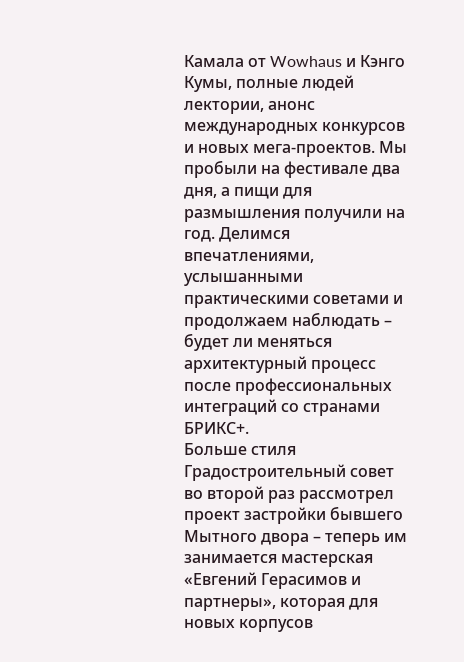Камала от Wowhaus и Кэнго Кумы, полные людей лектории, анонс международных конкурсов и новых мега-проектов. Мы пробыли на фестивале два дня, а пищи для размышления получили на год. Делимся впечатлениями, услышанными практическими советами и продолжаем наблюдать – будет ли меняться архитектурный процесс после профессиональных интеграций со странами БРИКС+.
Больше стиля
Градостроительный совет во второй раз рассмотрел проект застройки бывшего Мытного двора – теперь им занимается мастерская «Евгений Герасимов и партнеры», которая для новых корпусов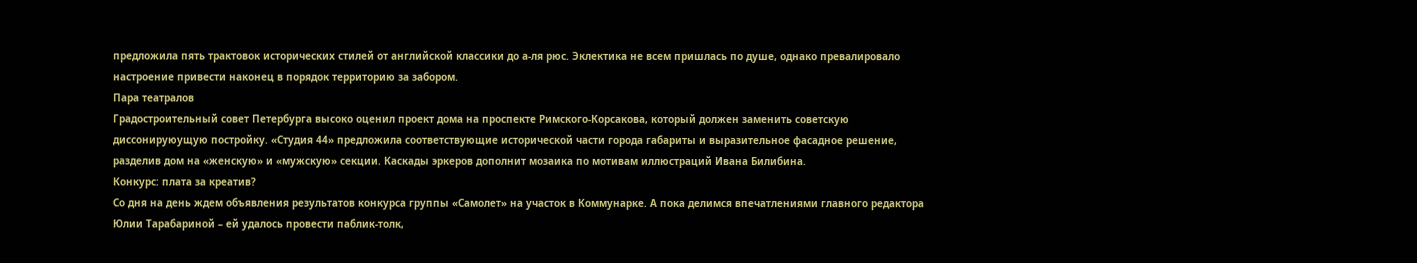предложила пять трактовок исторических стилей от английской классики до а-ля рюс. Эклектика не всем пришлась по душе, однако превалировало настроение привести наконец в порядок территорию за забором.
Пара театралов
Градостроительный совет Петербурга высоко оценил проект дома на проспекте Римского-Корсакова, который должен заменить советскую диссонируюущую постройку. «Студия 44» предложила соответствующие исторической части города габариты и выразительное фасадное решение, разделив дом на «женскую» и «мужскую» секции. Каскады эркеров дополнит мозаика по мотивам иллюстраций Ивана Билибина.
Конкурс: плата за креатив?
Со дня на день ждем объявления результатов конкурса группы «Самолет» на участок в Коммунарке. А пока делимся впечатлениями главного редактора Юлии Тарабариной – ей удалось провести паблик-толк,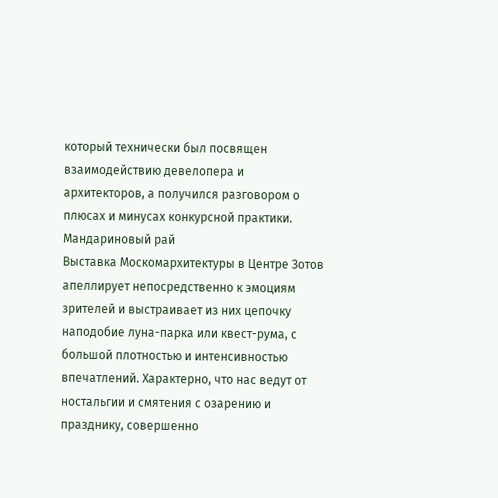который технически был посвящен взаимодействию девелопера и архитекторов, а получился разговором о плюсах и минусах конкурсной практики.
Мандариновый рай
Выставка Москомархитектуры в Центре Зотов апеллирует непосредственно к эмоциям зрителей и выстраивает из них цепочку наподобие луна-парка или квест-рума, с большой плотностью и интенсивностью впечатлений. Характерно, что нас ведут от ностальгии и смятения с озарению и празднику, совершенно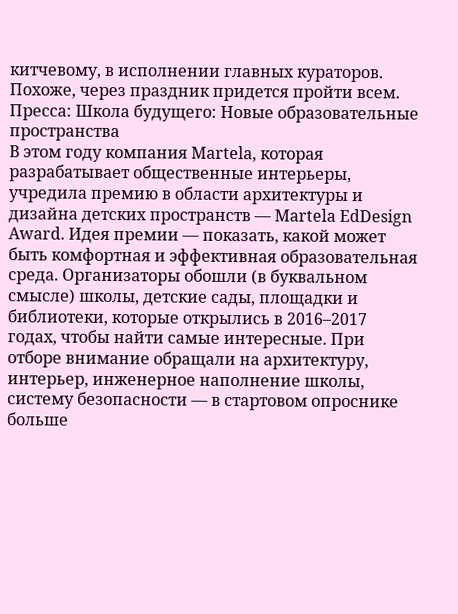китчевому, в исполнении главных кураторов. Похоже, через праздник придется пройти всем.
Пресса: Школа будущего: Новые образовательные пространства
В этом году компания Martela, которая разрабатывает общественные интерьеры, учредила премию в области архитектуры и дизайна детских пространств — Martela EdDesign Award. Идея премии — показать, какой может быть комфортная и эффективная образовательная среда. Организаторы обошли (в буквальном смысле) школы, детские сады, площадки и библиотеки, которые открылись в 2016–2017 годах, чтобы найти самые интересные. При отборе внимание обращали на архитектуру, интерьер, инженерное наполнение школы, систему безопасности — в стартовом опроснике больше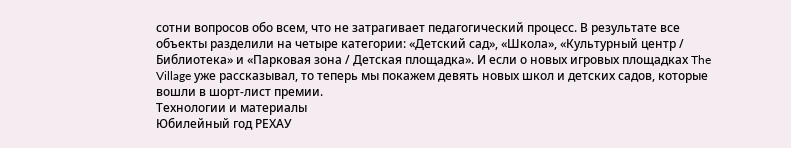сотни вопросов обо всем, что не затрагивает педагогический процесс. В результате все объекты разделили на четыре категории: «Детский сад», «Школа», «Культурный центр / Библиотека» и «Парковая зона / Детская площадка». И если о новых игровых площадках The Village уже рассказывал, то теперь мы покажем девять новых школ и детских садов, которые вошли в шорт-лист премии.
Технологии и материалы
Юбилейный год РЕХАУ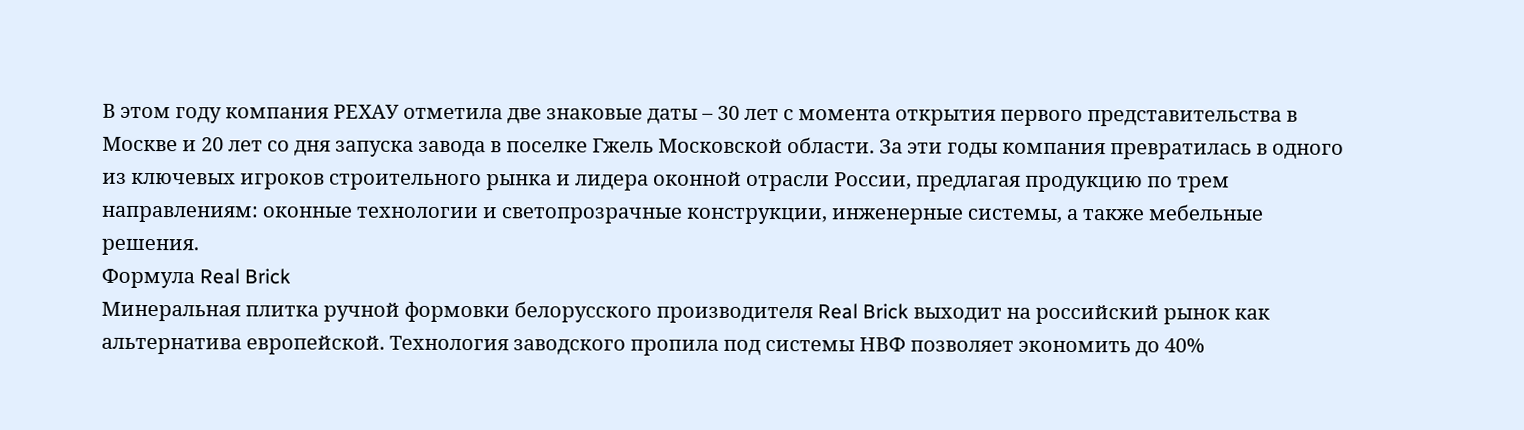В этом году компания РЕХАУ отметила две знаковые даты – 30 лет с момента открытия первого представительства в Москве и 20 лет со дня запуска завода в поселке Гжель Московской области. За эти годы компания превратилась в одного из ключевых игроков строительного рынка и лидера оконной отрасли России, предлагая продукцию по трем направлениям: оконные технологии и светопрозрачные конструкции, инженерные системы, а также мебельные решения.
Формула Real Brick
Минеральная плитка ручной формовки белорусского производителя Real Brick выходит на российский рынок как альтернатива европейской. Технология заводского пропила под системы НВФ позволяет экономить до 40%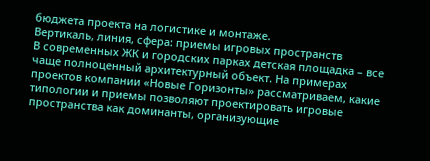бюджета проекта на логистике и монтаже.
Вертикаль, линия, сфера: приемы игровых пространств
В современных ЖК и городских парках детская площадка – все чаще полноценный архитектурный объект. На примерах проектов компании «Новые Горизонты» рассматриваем, какие типологии и приемы позволяют проектировать игровые пространства как доминанты, организующие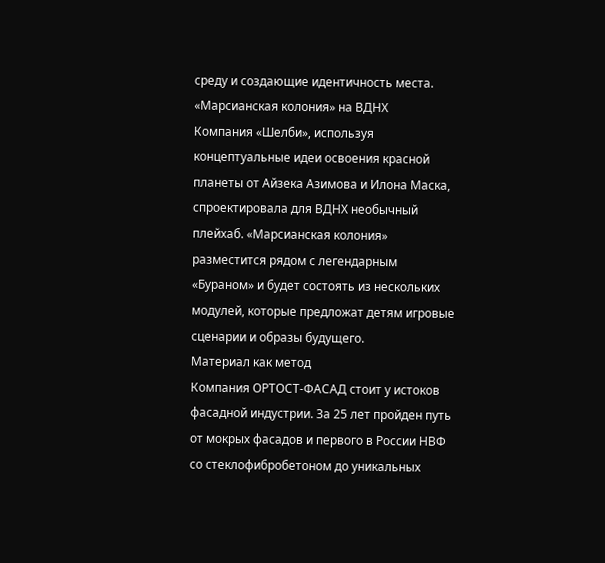среду и создающие идентичность места.
«Марсианская колония» на ВДНХ
Компания «Шелби», используя концептуальные идеи освоения красной планеты от Айзека Азимова и Илона Маска, спроектировала для ВДНХ необычный плейхаб. «Марсианская колония» разместится рядом с легендарным «Бураном» и будет состоять из нескольких модулей, которые предложат детям игровые сценарии и образы будущего.
Материал как метод
Компания ОРТОСТ-ФАСАД стоит у истоков фасадной индустрии. За 25 лет пройден путь от мокрых фасадов и первого в России НВФ со стеклофибробетоном до уникальных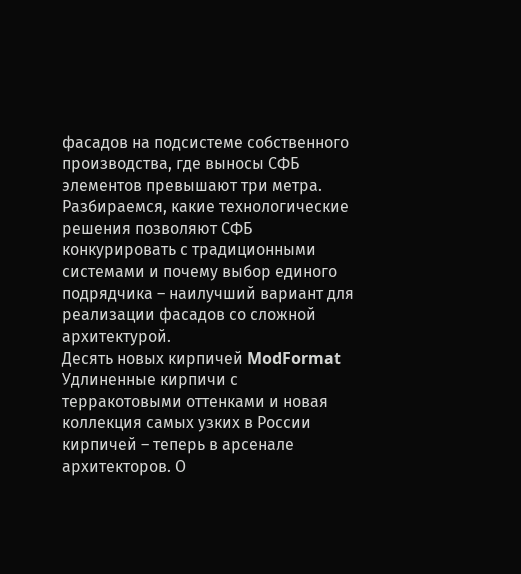фасадов на подсистеме собственного производства, где выносы СФБ элементов превышают три метра. Разбираемся, какие технологические решения позволяют СФБ конкурировать с традиционными системами и почему выбор единого подрядчика – наилучший вариант для реализации фасадов со сложной архитектурой.
Десять новых кирпичей ModFormat
Удлиненные кирпичи с терракотовыми оттенками и новая коллекция самых узких в России кирпичей – теперь в арсенале архитекторов. О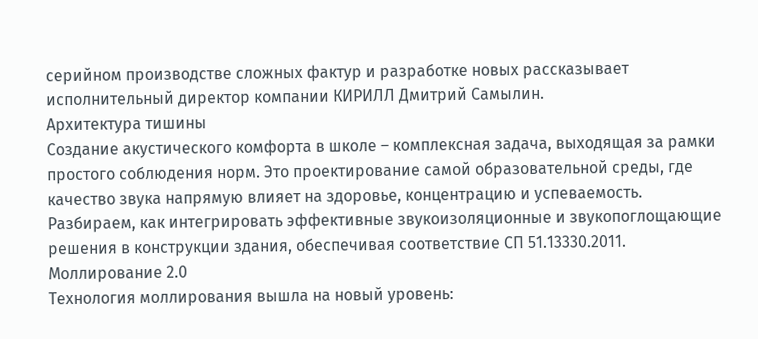серийном производстве сложных фактур и разработке новых рассказывает исполнительный директор компании КИРИЛЛ Дмитрий Самылин.
Архитектура тишины
Создание акустического комфорта в школе – комплексная задача, выходящая за рамки простого соблюдения норм. Это проектирование самой образовательной среды, где качество звука напрямую влияет на здоровье, концентрацию и успеваемость. Разбираем, как интегрировать эффективные звукоизоляционные и звукопоглощающие решения в конструкции здания, обеспечивая соответствие СП 51.13330.2011.
Моллирование 2.0
Технология моллирования вышла на новый уровень: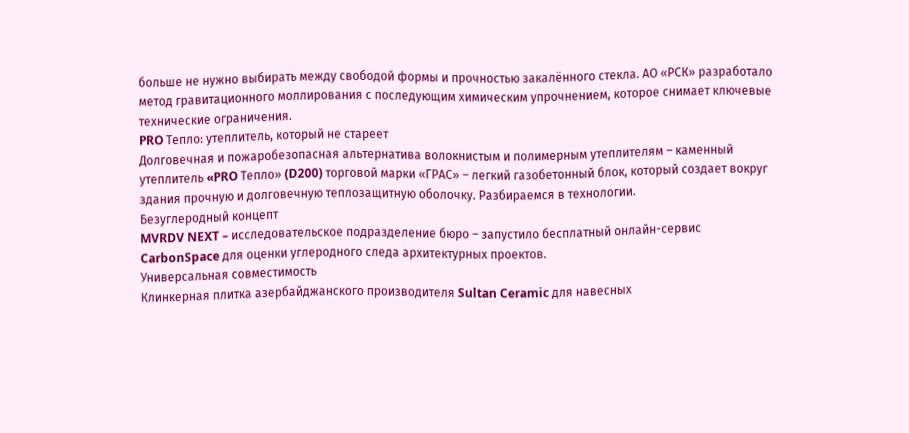больше не нужно выбирать между свободой формы и прочностью закалённого стекла. АО «РСК» разработало метод гравитационного моллирования с последующим химическим упрочнением, которое снимает ключевые технические ограничения.
PRO Тепло: утеплитель, который не стареет
Долговечная и пожаробезопасная альтернатива волокнистым и полимерным утеплителям – каменный утеплитель «PRO Тепло» (D200) торговой марки «ГРАС» – легкий газобетонный блок, который создает вокруг здания прочную и долговечную теплозащитную оболочку. Разбираемся в технологии.
Безуглеродный концепт
MVRDV NEXT – исследовательское подразделение бюро – запустило бесплатный онлайн-сервис CarbonSpace для оценки углеродного следа архитектурных проектов.
Универсальная совместимость
Клинкерная плитка азербайджанского производителя Sultan Ceramic для навесных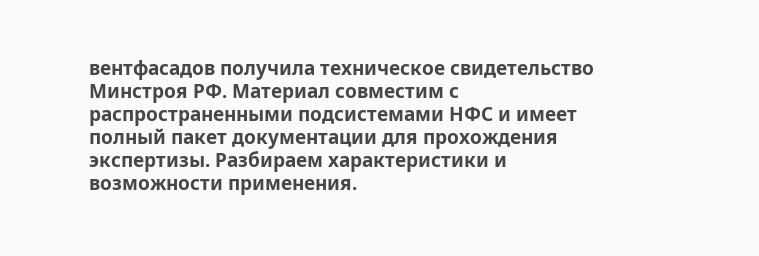вентфасадов получила техническое свидетельство Минстроя РФ. Материал совместим с распространенными подсистемами НФС и имеет полный пакет документации для прохождения экспертизы. Разбираем характеристики и возможности применения.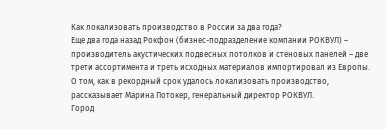Как локализовать производство в России за два года?
Еще два года назад Рокфон (бизнес-подразделение компании РОКВУЛ) – производитель акустических подвесных потолков и стеновых панелей – две трети ассортимента и треть исходных материалов импортировал из Европы. О том, как в рекордный срок удалось локализовать производство, рассказывает Марина Потокер, генеральный директор РОКВУЛ.
Город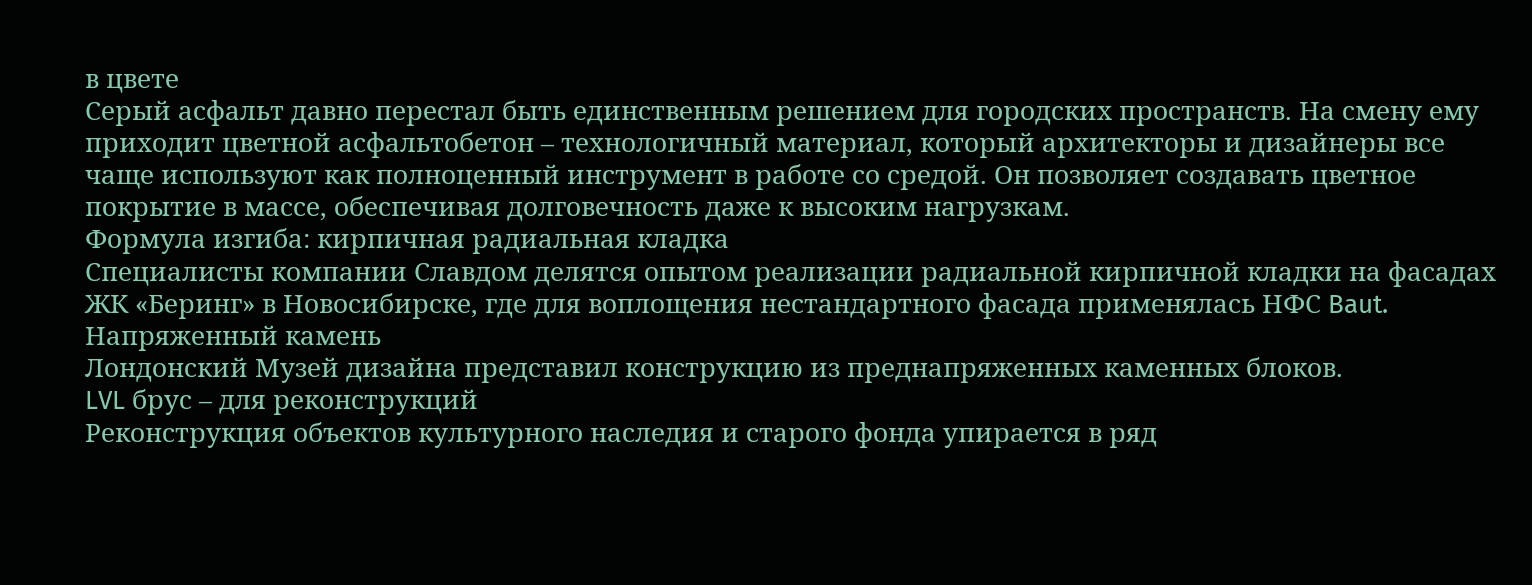в цвете
Серый асфальт давно перестал быть единственным решением для городских пространств. На смену ему приходит цветной асфальтобетон – технологичный материал, который архитекторы и дизайнеры все чаще используют как полноценный инструмент в работе со средой. Он позволяет создавать цветное покрытие в массе, обеспечивая долговечность даже к высоким нагрузкам.
Формула изгиба: кирпичная радиальная кладка
Специалисты компании Славдом делятся опытом реализации радиальной кирпичной кладки на фасадах ЖК «Беринг» в Новосибирске, где для воплощения нестандартного фасада применялась НФС Baut.
Напряженный камень
Лондонский Музей дизайна представил конструкцию из преднапряженных каменных блоков.
LVL брус – для реконструкций
Реконструкция объектов культурного наследия и старого фонда упирается в ряд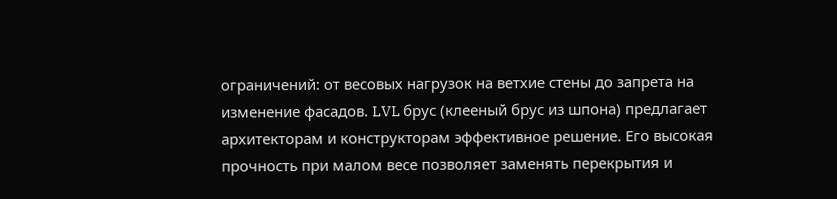ограничений: от весовых нагрузок на ветхие стены до запрета на изменение фасадов. LVL брус (клееный брус из шпона) предлагает архитекторам и конструкторам эффективное решение. Его высокая прочность при малом весе позволяет заменять перекрытия и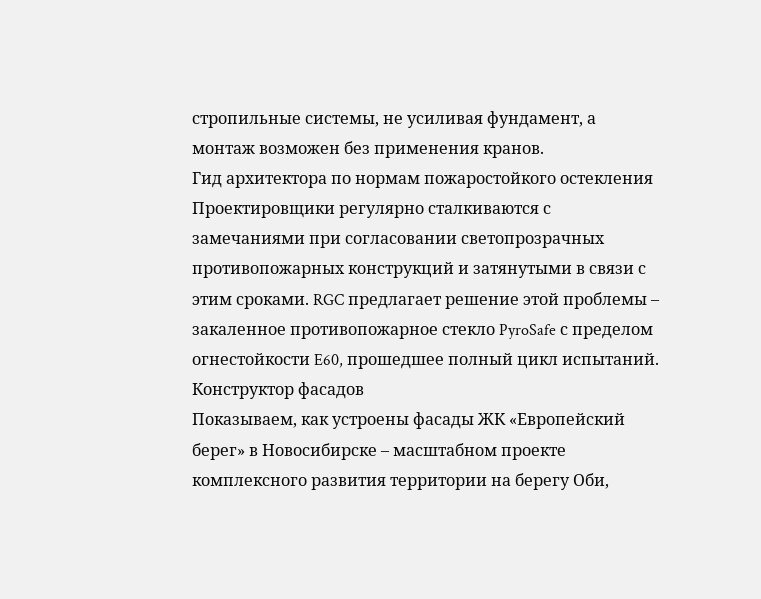стропильные системы, не усиливая фундамент, а монтаж возможен без применения кранов.
Гид архитектора по нормам пожаростойкого остекления
Проектировщики регулярно сталкиваются с замечаниями при согласовании светопрозрачных противопожарных конструкций и затянутыми в связи с этим сроками. RGC предлагает решение этой проблемы – закаленное противопожарное стекло PyroSafe с пределом огнестойкости E60, прошедшее полный цикл испытаний.
Конструктор фасадов
Показываем, как устроены фасады ЖК «Европейский берег» в Новосибирске – масштабном проекте комплексного развития территории на берегу Оби,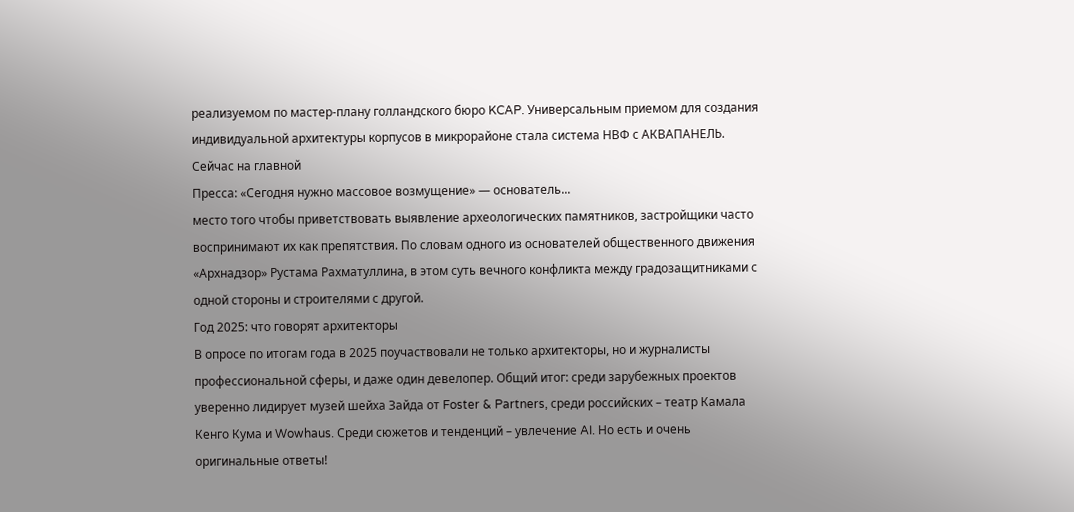реализуемом по мастер-плану голландского бюро KCAP. Универсальным приемом для создания индивидуальной архитектуры корпусов в микрорайоне стала система НВФ с АКВАПАНЕЛЬ.
Сейчас на главной
Пресса: «Сегодня нужно массовое возмущение» — основатель...
место того чтобы приветствовать выявление археологических памятников, застройщики часто воспринимают их как препятствия. По словам одного из основателей общественного движения «Архнадзор» Рустама Рахматуллина, в этом суть вечного конфликта между градозащитниками с одной стороны и строителями с другой.
Год 2025: что говорят архитекторы
В опросе по итогам года в 2025 поучаствовали не только архитекторы, но и журналисты профессиональной сферы, и даже один девелопер. Общий итог: среди зарубежных проектов уверенно лидирует музей шейха Зайда от Foster & Partners, среди российских – театр Камала Кенго Кума и Wowhaus. Среди сюжетов и тенденций – увлечение AI. Но есть и очень оригинальные ответы!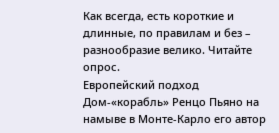Как всегда, есть короткие и длинные, по правилам и без – разнообразие велико. Читайте опрос.
Европейский подход
Дом-«корабль» Ренцо Пьяно на намыве в Монте-Карло его автор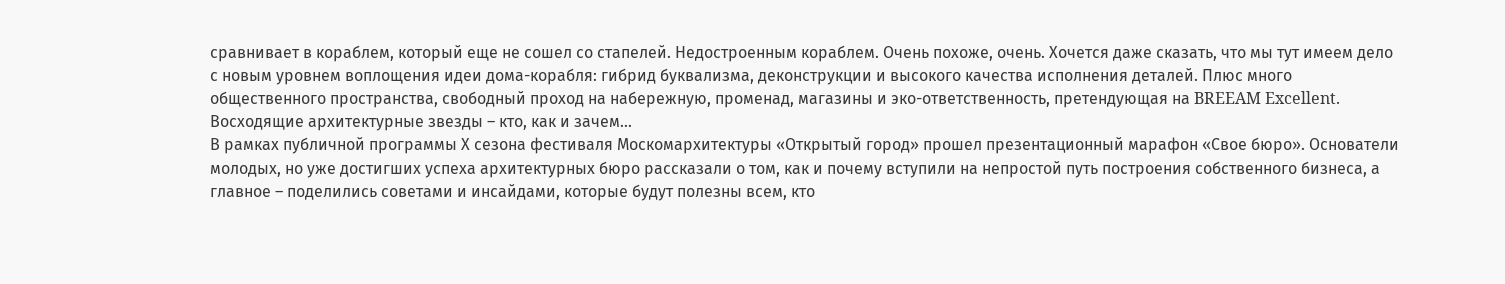сравнивает в кораблем, который еще не сошел со стапелей. Недостроенным кораблем. Очень похоже, очень. Хочется даже сказать, что мы тут имеем дело с новым уровнем воплощения идеи дома-корабля: гибрид буквализма, деконструкции и высокого качества исполнения деталей. Плюс много общественного пространства, свободный проход на набережную, променад, магазины и эко-ответственность, претендующая на BREEAM Excellent.
Восходящие архитектурные звезды – кто, как и зачем...
В рамках публичной программы Х сезона фестиваля Москомархитектуры «Открытый город» прошел презентационный марафон «Свое бюро». Основатели молодых, но уже достигших успеха архитектурных бюро рассказали о том, как и почему вступили на непростой путь построения собственного бизнеса, а главное – поделились советами и инсайдами, которые будут полезны всем, кто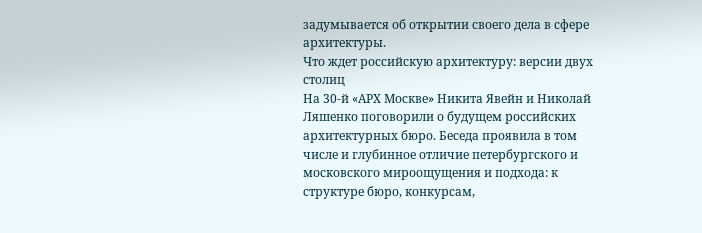задумывается об открытии своего дела в сфере архитектуры.
Что ждет российскую архитектуру: версии двух столиц
На 30-й «АРХ Москве» Никита Явейн и Николай Ляшенко поговорили о будущем российских архитектурных бюро. Беседа проявила в том числе и глубинное отличие петербургского и московского мироощущения и подхода: к структуре бюро, конкурсам,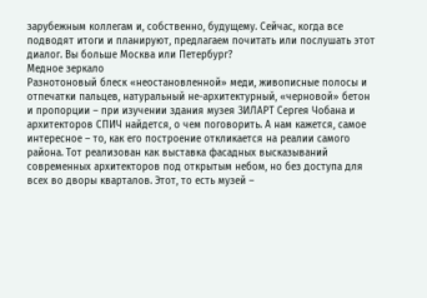зарубежным коллегам и, собственно, будущему. Сейчас, когда все подводят итоги и планируют, предлагаем почитать или послушать этот диалог. Вы больше Москва или Петербург?
Медное зеркало
Разнотоновый блеск «неостановленной» меди, живописные полосы и отпечатки пальцев, натуральный не-архитектурный, «черновой» бетон и пропорции – при изучении здания музея ЗИЛАРТ Сергея Чобана и архитекторов СПИЧ найдется, о чем поговорить. А нам кажется, самое интересное – то, как его построение откликается на реалии самого района. Тот реализован как выставка фасадных высказываний современных архитекторов под открытым небом, но без доступа для всех во дворы кварталов. Этот, то есть музей –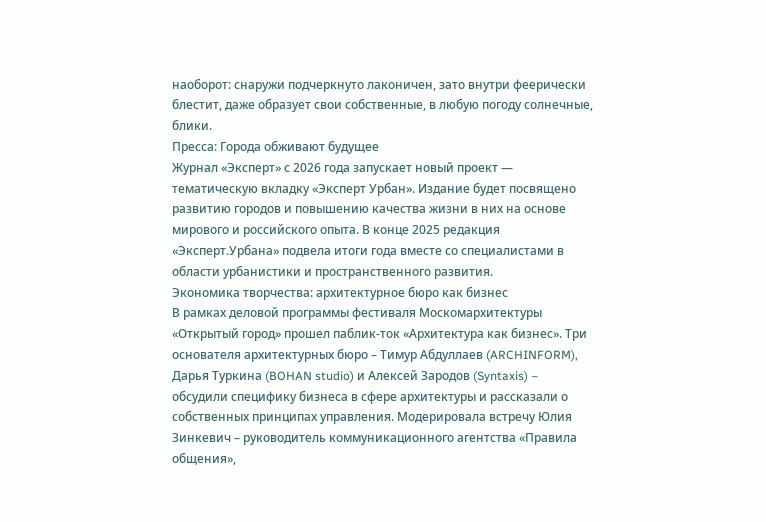наоборот: снаружи подчеркнуто лаконичен, зато внутри феерически блестит, даже образует свои собственные, в любую погоду солнечные, блики.
Пресса: Города обживают будущее
Журнал «Эксперт» с 2026 года запускает новый проект — тематическую вкладку «Эксперт Урбан». Издание будет посвящено развитию городов и повышению качества жизни в них на основе мирового и российского опыта. В конце 2025 редакция «Эксперт.Урбана» подвела итоги года вместе со специалистами в области урбанистики и пространственного развития.
Экономика творчества: архитектурное бюро как бизнес
В рамках деловой программы фестиваля Москомархитектуры «Открытый город» прошел паблик-ток «Архитектура как бизнес». Три основателя архитектурных бюро – Тимур Абдуллаев (ARCHINFORM), Дарья Туркина (BOHAN studio) и Алексей Зародов (Syntaxis) – обсудили специфику бизнеса в сфере архитектуры и рассказали о собственных принципах управления. Модерировала встречу Юлия Зинкевич – руководитель коммуникационного агентства «Правила общения»,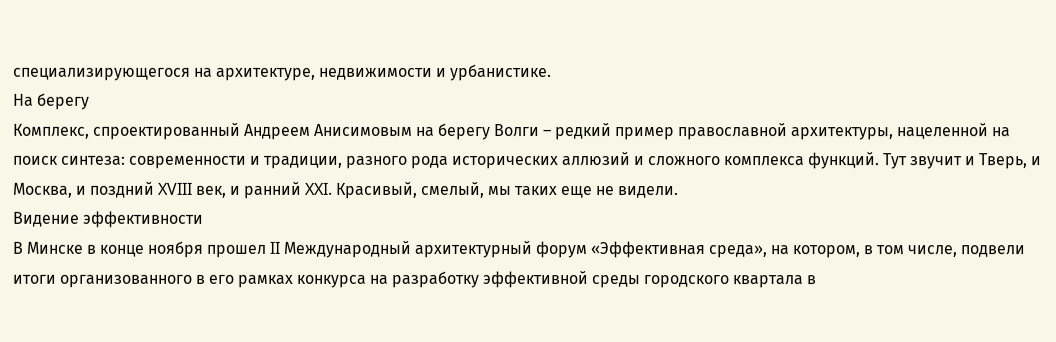специализирующегося на архитектуре, недвижимости и урбанистике.
На берегу
Комплекс, спроектированный Андреем Анисимовым на берегу Волги – редкий пример православной архитектуры, нацеленной на поиск синтеза: современности и традиции, разного рода исторических аллюзий и сложного комплекса функций. Тут звучит и Тверь, и Москва, и поздний XVIII век, и ранний XXI. Красивый, смелый, мы таких еще не видели.
Видение эффективности
В Минске в конце ноября прошел II Международный архитектурный форум «Эффективная среда», на котором, в том числе, подвели итоги организованного в его рамках конкурса на разработку эффективной среды городского квартала в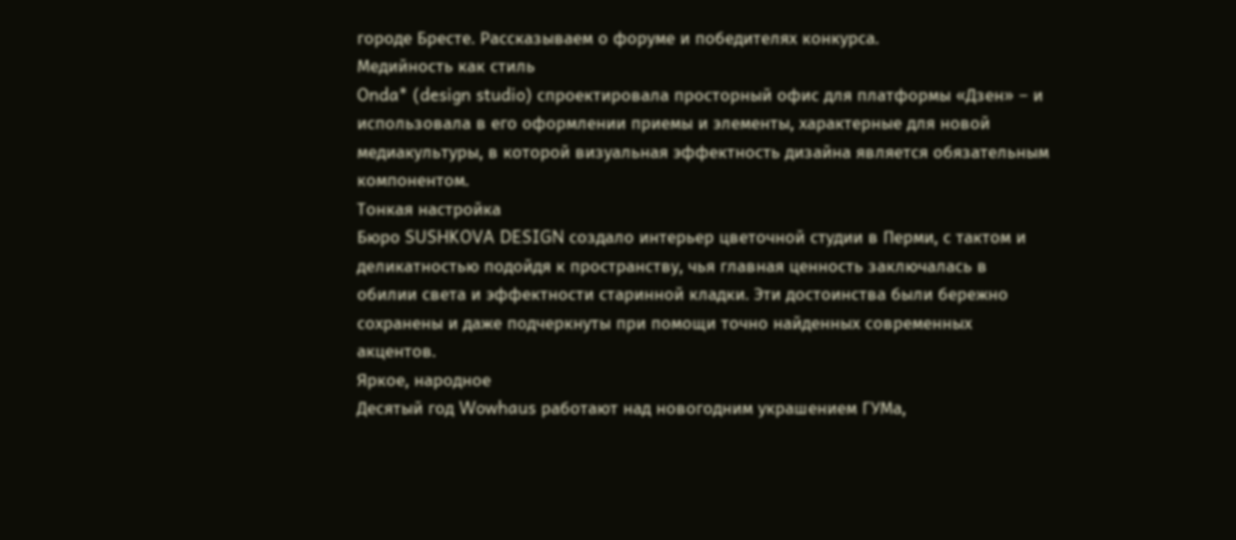городе Бресте. Рассказываем о форуме и победителях конкурса.
Медийность как стиль
Onda* (design studio) спроектировала просторный офис для платформы «Дзен» – и использовала в его оформлении приемы и элементы, характерные для новой медиакультуры, в которой визуальная эффектность дизайна является обязательным компонентом.
Тонкая настройка
Бюро SUSHKOVA DESIGN создало интерьер цветочной студии в Перми, с тактом и деликатностью подойдя к пространству, чья главная ценность заключалась в обилии света и эффектности старинной кладки. Эти достоинства были бережно сохранены и даже подчеркнуты при помощи точно найденных современных акцентов.
Яркое, народное
Десятый год Wowhaus работают над новогодним украшением ГУМа,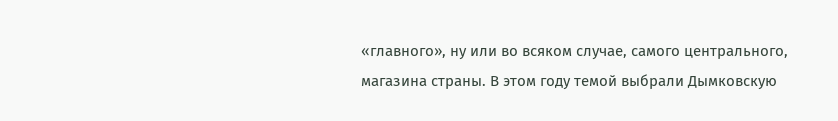«главного», ну или во всяком случае, самого центрального, магазина страны. В этом году темой выбрали Дымковскую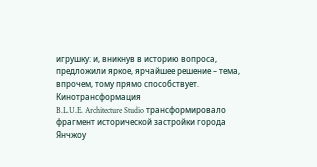игрушку: и, вникнув в историю вопроса, предложили яркое, ярчайшее решение – тема, впрочем, тому прямо способствует.
Кинотрансформация
B.L.U.E. Architecture Studio трансформировало фрагмент исторической застройки города Янчжоу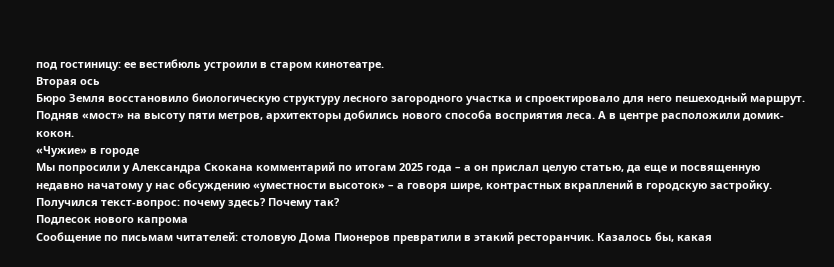под гостиницу: ее вестибюль устроили в старом кинотеатре.
Вторая ось
Бюро Земля восстановило биологическую структуру лесного загородного участка и спроектировало для него пешеходный маршрут. Подняв «мост» на высоту пяти метров, архитекторы добились нового способа восприятия леса. А в центре расположили домик-кокон.
«Чужие» в городе
Мы попросили у Александра Скокана комментарий по итогам 2025 года – а он прислал целую статью, да еще и посвященную недавно начатому у нас обсуждению «уместности высоток» – а говоря шире, контрастных вкраплений в городскую застройку. Получился текст-вопрос: почему здесь? Почему так?
Подлесок нового капрома
Сообщение по письмам читателей: столовую Дома Пионеров превратили в этакий ресторанчик. Казалось бы, какая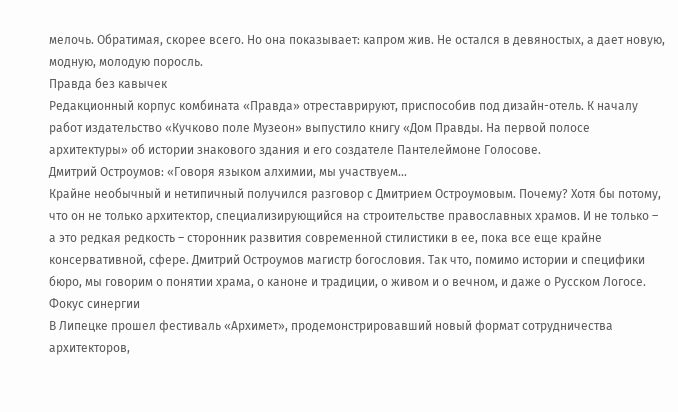мелочь. Обратимая, скорее всего. Но она показывает: капром жив. Не остался в девяностых, а дает новую, модную, молодую поросль.
Правда без кавычек
Редакционный корпус комбината «Правда» отреставрируют, приспособив под дизайн-отель. К началу работ издательство «Кучково поле Музеон» выпустило книгу «Дом Правды. На первой полосе архитектуры» об истории знакового здания и его создателе Пантелеймоне Голосове.
Дмитрий Остроумов: «Говоря языком алхимии, мы участвуем...
Крайне необычный и нетипичный получился разговор с Дмитрием Остроумовым. Почему? Хотя бы потому, что он не только архитектор, специализирующийся на строительстве православных храмов. И не только – а это редкая редкость – сторонник развития современной стилистики в ее, пока все еще крайне консервативной, сфере. Дмитрий Остроумов магистр богословия. Так что, помимо истории и специфики бюро, мы говорим о понятии храма, о каноне и традиции, о живом и о вечном, и даже о Русском Логосе.
Фокус синергии
В Липецке прошел фестиваль «Архимет», продемонстрировавший новый формат сотрудничества архитекторов,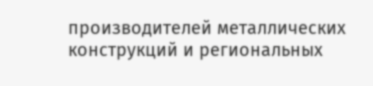производителей металлических конструкций и региональных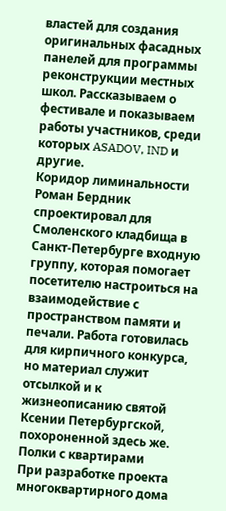властей для создания оригинальных фасадных панелей для программы реконструкции местных школ. Рассказываем о фестивале и показываем работы участников, среди которых ASADOV, IND и другие.
Коридор лиминальности
Роман Бердник спроектировал для Смоленского кладбища в Санкт-Петербурге входную группу, которая помогает посетителю настроиться на взаимодействие с пространством памяти и печали. Работа готовилась для кирпичного конкурса, но материал служит отсылкой и к жизнеописанию святой Ксении Петербургской, похороненной здесь же.
Полки с квартирами
При разработке проекта многоквартирного дома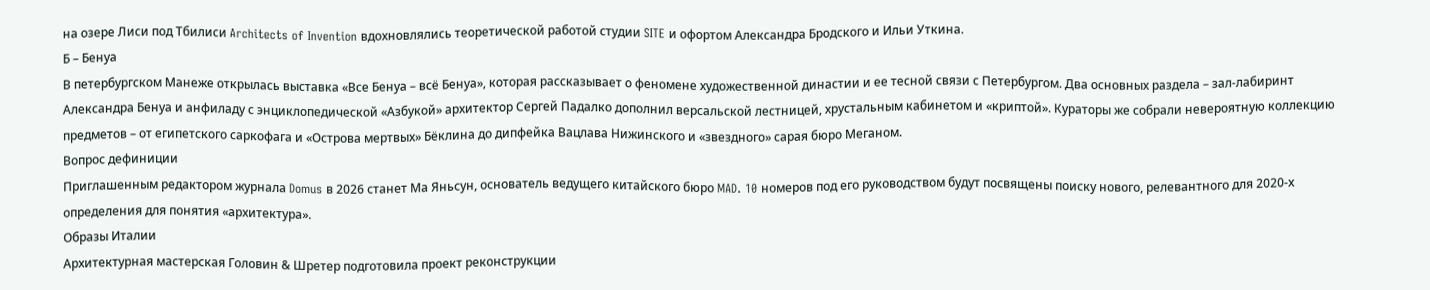на озере Лиси под Тбилиси Architects of Invention вдохновлялись теоретической работой студии SITE и офортом Александра Бродского и Ильи Уткина.
Б – Бенуа
В петербургском Манеже открылась выставка «Все Бенуа – всё Бенуа», которая рассказывает о феномене художественной династии и ее тесной связи с Петербургом. Два основных раздела – зал-лабиринт Александра Бенуа и анфиладу с энциклопедической «Азбукой» архитектор Сергей Падалко дополнил версальской лестницей, хрустальным кабинетом и «криптой». Кураторы же собрали невероятную коллекцию предметов – от египетского саркофага и «Острова мертвых» Бёклина до дипфейка Вацлава Нижинского и «звездного» сарая бюро Меганом.
Вопрос дефиниции
Приглашенным редактором журнала Domus в 2026 станет Ма Яньсун, основатель ведущего китайского бюро MAD. 10 номеров под его руководством будут посвящены поиску нового, релевантного для 2020-х определения для понятия «архитектура».
Образы Италии
Архитектурная мастерская Головин & Шретер подготовила проект реконструкции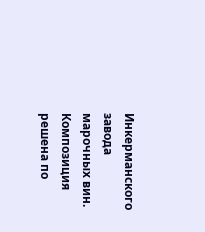Инкерманского завода марочных вин. Композиция решена по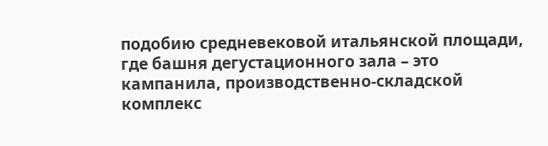подобию средневековой итальянской площади, где башня дегустационного зала – это кампанила, производственно-складской комплекс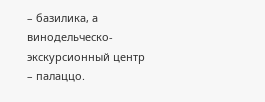– базилика, а винодельческо-экскурсионный центр – палаццо.